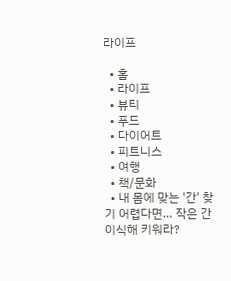라이프

  • 홈
  • 라이프
  • 뷰티
  • 푸드
  • 다이어트
  • 피트니스
  • 여행
  • 책/문화
  • 내 몸에 맞는 '간' 찾기 어렵다면… 작은 간 이식해 키워라?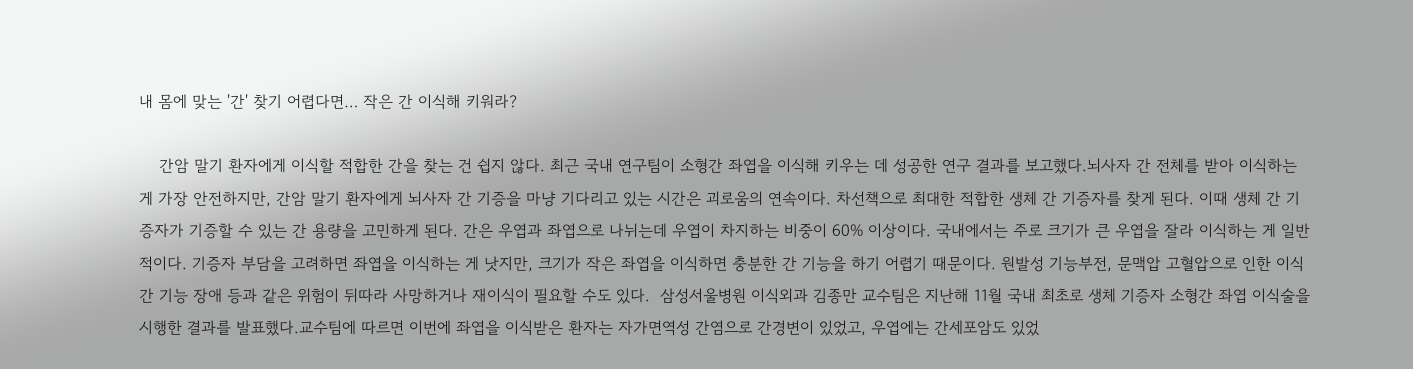내 몸에 맞는 '간' 찾기 어렵다면… 작은 간 이식해 키워라?

    간암 말기 환자에게 이식할 적합한 간을 찾는 건 쉽지 않다. 최근 국내 연구팀이 소형간 좌엽을 이식해 키우는 데 성공한 연구 결과를 보고했다.뇌사자 간 전체를 받아 이식하는 게 가장 안전하지만, 간암 말기 환자에게 뇌사자 간 기증을 마냥 기다리고 있는 시간은 괴로움의 연속이다. 차선책으로 최대한 적합한 생체 간 기증자를 찾게 된다. 이때 생체 간 기증자가 기증할 수 있는 간 용량을 고민하게 된다. 간은 우엽과 좌엽으로 나뉘는데 우엽이 차지하는 비중이 60% 이상이다. 국내에서는 주로 크기가 큰 우엽을 잘라 이식하는 게 일반적이다. 기증자 부담을 고려하면 좌엽을 이식하는 게 낫지만, 크기가 작은 좌엽을 이식하면 충분한 간 기능을 하기 어렵기 때문이다. 원발성 기능부전, 문맥압 고혈압으로 인한 이식 간 기능 장애 등과 같은 위험이 뒤따라 사망하거나 재이식이 필요할 수도 있다.  삼성서울병원 이식외과 김종만 교수팀은 지난해 11월 국내 최초로 생체 기증자 소형간 좌엽 이식술을 시행한 결과를 발표했다.교수팀에 따르면 이번에 좌엽을 이식받은 환자는 자가면역성 간염으로 간경변이 있었고, 우엽에는 간세포암도 있었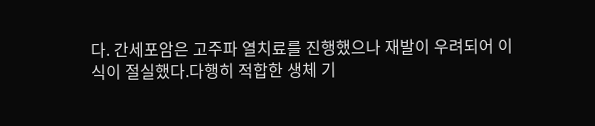다. 간세포암은 고주파 열치료를 진행했으나 재발이 우려되어 이식이 절실했다.다행히 적합한 생체 기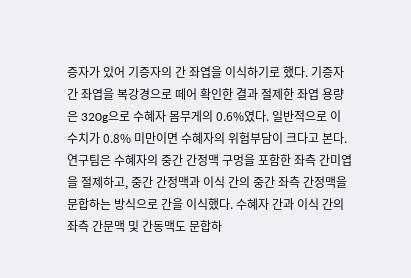증자가 있어 기증자의 간 좌엽을 이식하기로 했다. 기증자 간 좌엽을 복강경으로 떼어 확인한 결과 절제한 좌엽 용량은 320g으로 수혜자 몸무게의 0.6%였다. 일반적으로 이 수치가 0.8% 미만이면 수혜자의 위험부담이 크다고 본다.연구팀은 수혜자의 중간 간정맥 구멍을 포함한 좌측 간미엽을 절제하고, 중간 간정맥과 이식 간의 중간 좌측 간정맥을 문합하는 방식으로 간을 이식했다. 수혜자 간과 이식 간의 좌측 간문맥 및 간동맥도 문합하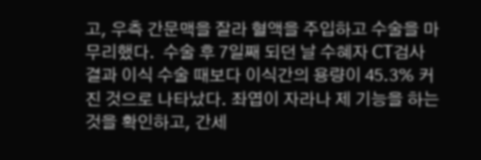고, 우측 간문맥을 잘라 혈액을 주입하고 수술을 마무리했다.  수술 후 7일째 되던 날 수혜자 CT검사 결과 이식 수술 때보다 이식간의 용량이 45.3% 커진 것으로 나타났다. 좌엽이 자라나 제 기능을 하는 것을 확인하고, 간세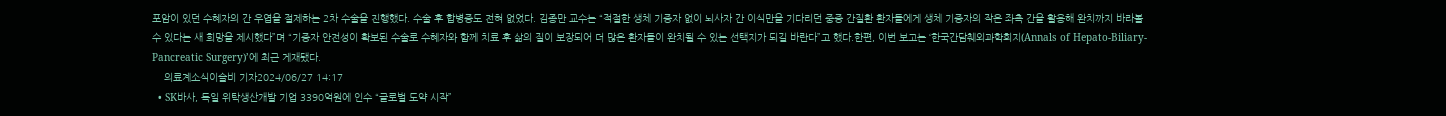포암이 있던 수혜자의 간 우엽을 절제하는 2차 수술을 진행했다. 수술 후 합병증도 전혀 없었다. 김종만 교수는 “적절한 생체 기증자 없이 뇌사자 간 이식만을 기다리던 중증 간질환 환자들에게 생체 기증자의 작은 좌측 간을 활용해 완치까지 바라볼 수 있다는 새 희망을 제시했다”며 “기증자 안전성이 확보된 수술로 수혜자와 함께 치료 후 삶의 질이 보장되어 더 많은 환자들이 완치될 수 있는 선택지가 되길 바란다”고 했다.한편, 이번 보고는 ‘한국간담췌외과학회지(Annals of Hepato-Biliary-Pancreatic Surgery)’에 최근 게재됐다.
    의료계소식이슬비 기자2024/06/27 14:17
  • SK바사, 독일 위탁생산개발 기업 3390억원에 인수 “글로벌 도약 시작”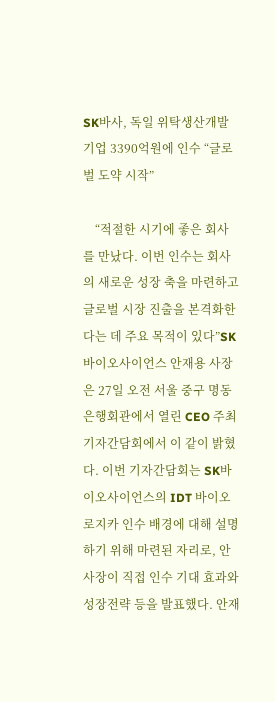SK바사, 독일 위탁생산개발 기업 3390억원에 인수 “글로벌 도약 시작”

    “적절한 시기에 좋은 회사를 만났다. 이번 인수는 회사의 새로운 성장 축을 마련하고 글로벌 시장 진출을 본격화한다는 데 주요 목적이 있다”SK바이오사이언스 안재용 사장은 27일 오전 서울 중구 명동 은행회관에서 열린 CEO 주최 기자간담회에서 이 같이 밝혔다. 이번 기자간담회는 SK바이오사이언스의 IDT 바이오로지카 인수 배경에 대해 설명하기 위해 마련된 자리로, 안 사장이 직접 인수 기대 효과와 성장전략 등을 발표했다. 안재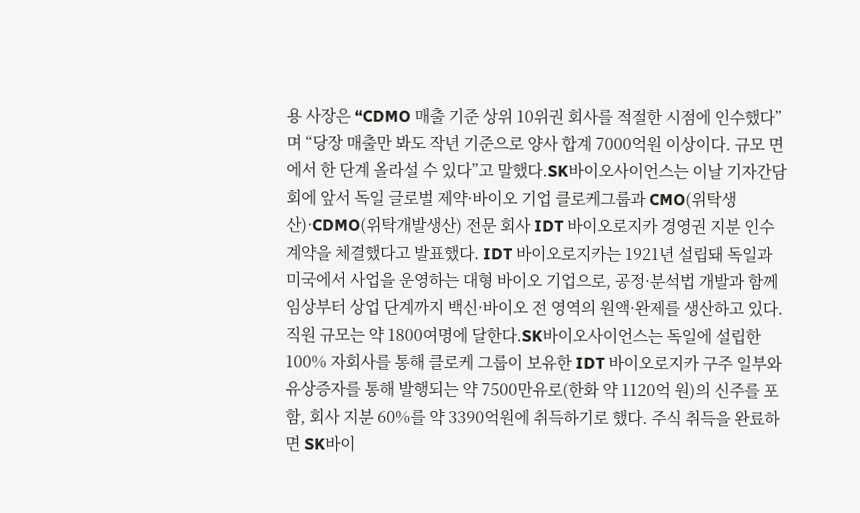용 사장은 “CDMO 매출 기준 상위 10위권 회사를 적절한 시점에 인수했다”며 “당장 매출만 봐도 작년 기준으로 양사 합계 7000억원 이상이다. 규모 면에서 한 단계 올라설 수 있다”고 말했다.SK바이오사이언스는 이날 기자간담회에 앞서 독일 글로벌 제약·바이오 기업 클로케그룹과 CMO(위탁생산)·CDMO(위탁개발생산) 전문 회사 IDT 바이오로지카 경영권 지분 인수 계약을 체결했다고 발표했다. IDT 바이오로지카는 1921년 설립돼 독일과 미국에서 사업을 운영하는 대형 바이오 기업으로, 공정·분석법 개발과 함께 임상부터 상업 단계까지 백신·바이오 전 영역의 원액·완제를 생산하고 있다. 직원 규모는 약 1800여명에 달한다.SK바이오사이언스는 독일에 설립한 100% 자회사를 통해 클로케 그룹이 보유한 IDT 바이오로지카 구주 일부와 유상증자를 통해 발행되는 약 7500만유로(한화 약 1120억 원)의 신주를 포함, 회사 지분 60%를 약 3390억원에 취득하기로 했다. 주식 취득을 완료하면 SK바이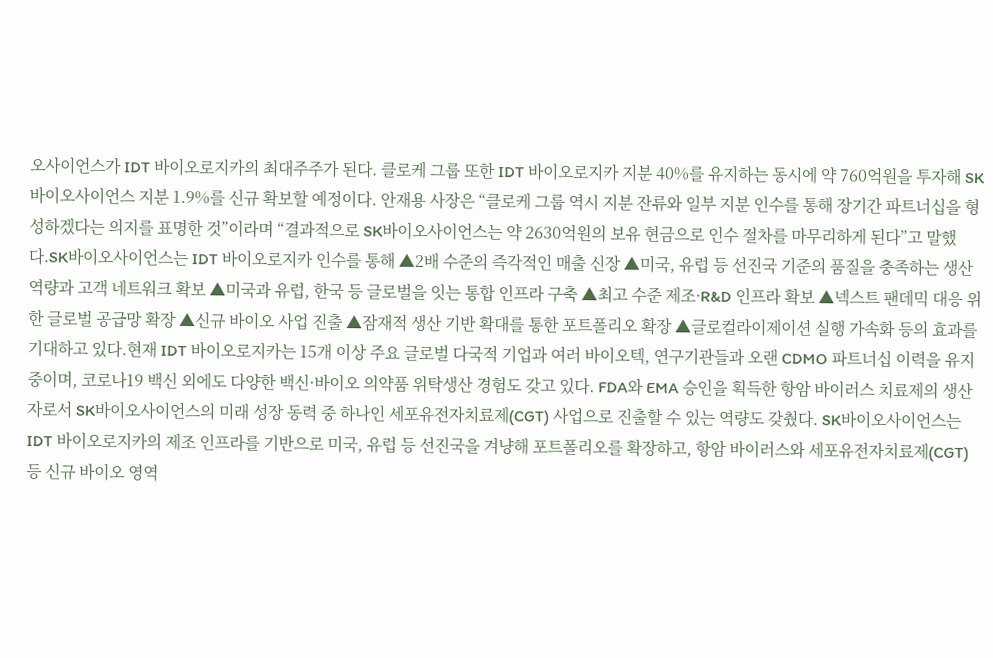오사이언스가 IDT 바이오로지카의 최대주주가 된다. 클로케 그룹 또한 IDT 바이오로지카 지분 40%를 유지하는 동시에 약 760억원을 투자해 SK바이오사이언스 지분 1.9%를 신규 확보할 예정이다. 안재용 사장은 “클로케 그룹 역시 지분 잔류와 일부 지분 인수를 통해 장기간 파트너십을 형성하겠다는 의지를 표명한 것”이라며 “결과적으로 SK바이오사이언스는 약 2630억원의 보유 현금으로 인수 절차를 마무리하게 된다”고 말했다.SK바이오사이언스는 IDT 바이오로지카 인수를 통해 ▲2배 수준의 즉각적인 매출 신장 ▲미국, 유럽 등 선진국 기준의 품질을 충족하는 생산 역량과 고객 네트워크 확보 ▲미국과 유럽, 한국 등 글로벌을 잇는 통합 인프라 구축 ▲최고 수준 제조·R&D 인프라 확보 ▲넥스트 팬데믹 대응 위한 글로벌 공급망 확장 ▲신규 바이오 사업 진출 ▲잠재적 생산 기반 확대를 통한 포트폴리오 확장 ▲글로컬라이제이션 실행 가속화 등의 효과를 기대하고 있다.현재 IDT 바이오로지카는 15개 이상 주요 글로벌 다국적 기업과 여러 바이오텍, 연구기관들과 오랜 CDMO 파트너십 이력을 유지 중이며, 코로나19 백신 외에도 다양한 백신·바이오 의약품 위탁생산 경험도 갖고 있다. FDA와 EMA 승인을 획득한 항암 바이러스 치료제의 생산자로서 SK바이오사이언스의 미래 성장 동력 중 하나인 세포유전자치료제(CGT) 사업으로 진출할 수 있는 역량도 갖췄다. SK바이오사이언스는 IDT 바이오로지카의 제조 인프라를 기반으로 미국, 유럽 등 선진국을 겨냥해 포트폴리오를 확장하고, 항암 바이러스와 세포유전자치료제(CGT) 등 신규 바이오 영역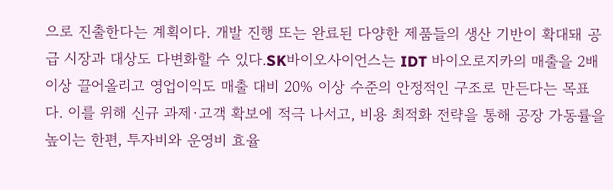으로 진출한다는 계획이다. 개발 진행 또는 완료된 다양한 제품들의 생산 기반이 확대돼 공급 시장과 대상도 다변화할 수 있다.SK바이오사이언스는 IDT 바이오로지카의 매출을 2배 이상 끌어올리고 영업이익도 매출 대비 20% 이상 수준의 안정적인 구조로 만든다는 목표다. 이를 위해 신규 과제·고객 확보에 적극 나서고, 비용 최적화 전략을 통해 공장 가동률을 높이는 한편, 투자비와 운영비 효율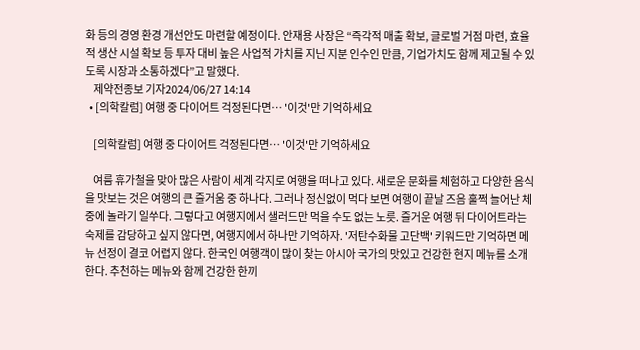화 등의 경영 환경 개선안도 마련할 예정이다. 안재용 사장은 “즉각적 매출 확보, 글로벌 거점 마련, 효율적 생산 시설 확보 등 투자 대비 높은 사업적 가치를 지닌 지분 인수인 만큼, 기업가치도 함께 제고될 수 있도록 시장과 소통하겠다”고 말했다.
    제약전종보 기자2024/06/27 14:14
  • [의학칼럼] 여행 중 다이어트 걱정된다면… '이것'만 기억하세요

    [의학칼럼] 여행 중 다이어트 걱정된다면… '이것'만 기억하세요

    여름 휴가철을 맞아 많은 사람이 세계 각지로 여행을 떠나고 있다. 새로운 문화를 체험하고 다양한 음식을 맛보는 것은 여행의 큰 즐거움 중 하나다. 그러나 정신없이 먹다 보면 여행이 끝날 즈음 훌쩍 늘어난 체중에 놀라기 일쑤다. 그렇다고 여행지에서 샐러드만 먹을 수도 없는 노릇. 즐거운 여행 뒤 다이어트라는 숙제를 감당하고 싶지 않다면, 여행지에서 하나만 기억하자. '저탄수화물 고단백' 키워드만 기억하면 메뉴 선정이 결코 어렵지 않다. 한국인 여행객이 많이 찾는 아시아 국가의 맛있고 건강한 현지 메뉴를 소개한다. 추천하는 메뉴와 함께 건강한 한끼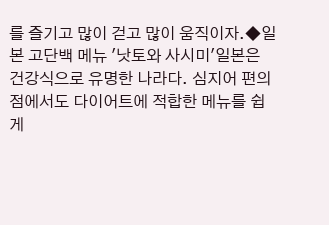를 즐기고 많이 걷고 많이 움직이자.◆일본 고단백 메뉴 '낫토와 사시미'일본은 건강식으로 유명한 나라다. 심지어 편의점에서도 다이어트에 적합한 메뉴를 쉽게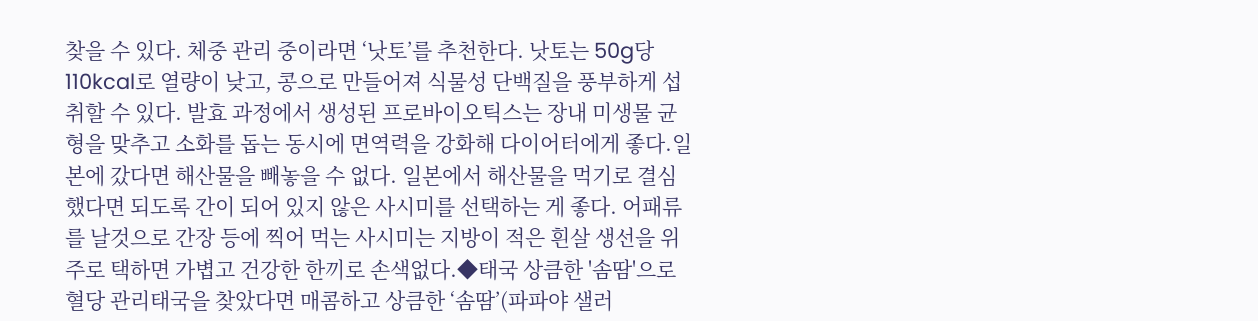찾을 수 있다. 체중 관리 중이라면 ‘낫토’를 추천한다. 낫토는 50g당 110kcal로 열량이 낮고, 콩으로 만들어져 식물성 단백질을 풍부하게 섭취할 수 있다. 발효 과정에서 생성된 프로바이오틱스는 장내 미생물 균형을 맞추고 소화를 돕는 동시에 면역력을 강화해 다이어터에게 좋다.일본에 갔다면 해산물을 빼놓을 수 없다. 일본에서 해산물을 먹기로 결심했다면 되도록 간이 되어 있지 않은 사시미를 선택하는 게 좋다. 어패류를 날것으로 간장 등에 찍어 먹는 사시미는 지방이 적은 흰살 생선을 위주로 택하면 가볍고 건강한 한끼로 손색없다.◆태국 상큼한 '솜땀'으로 혈당 관리태국을 찾았다면 매콤하고 상큼한 ‘솜땀’(파파야 샐러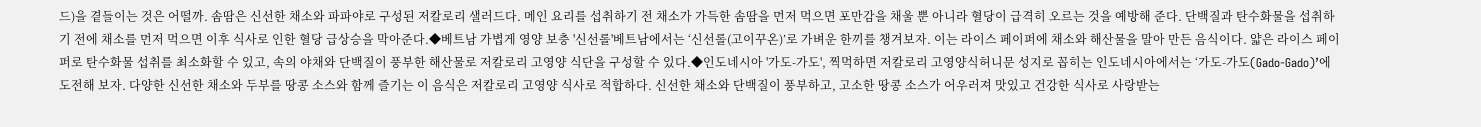드)을 곁들이는 것은 어떨까. 솜땀은 신선한 채소와 파파야로 구성된 저칼로리 샐러드다. 메인 요리를 섭취하기 전 채소가 가득한 솜땀을 먼저 먹으면 포만감을 채울 뿐 아니라 혈당이 급격히 오르는 것을 예방해 준다. 단백질과 탄수화물을 섭취하기 전에 채소를 먼저 먹으면 이후 식사로 인한 혈당 급상승을 막아준다.◆베트남 가볍게 영양 보충 '신선롤'베트남에서는 ‘신선롤(고이꾸온)’로 가벼운 한끼를 챙겨보자. 이는 라이스 페이퍼에 채소와 해산물을 말아 만든 음식이다. 얇은 라이스 페이퍼로 탄수화물 섭취를 최소화할 수 있고, 속의 야채와 단백질이 풍부한 해산물로 저칼로리 고영양 식단을 구성할 수 있다.◆인도네시아 '가도-가도', 찍먹하면 저칼로리 고영양식허니문 성지로 꼽히는 인도네시아에서는 ‘가도-가도(Gado-Gado)’에 도전해 보자. 다양한 신선한 채소와 두부를 땅콩 소스와 함께 즐기는 이 음식은 저칼로리 고영양 식사로 적합하다. 신선한 채소와 단백질이 풍부하고, 고소한 땅콩 소스가 어우러져 맛있고 건강한 식사로 사랑받는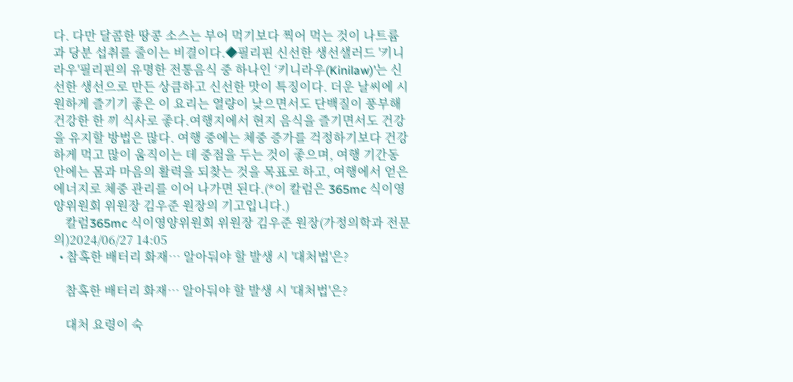다. 다만 달콤한 땅콩 소스는 부어 먹기보다 찍어 먹는 것이 나트륨과 당분 섭취를 줄이는 비결이다.◆필리핀 신선한 생선샐러드 '키니라우'필리핀의 유명한 전통음식 중 하나인 ‘키니라우(Kinilaw)’는 신선한 생선으로 만든 상큼하고 신선한 맛이 특징이다. 더운 날씨에 시원하게 즐기기 좋은 이 요리는 열량이 낮으면서도 단백질이 풍부해 건강한 한 끼 식사로 좋다.여행지에서 현지 음식을 즐기면서도 건강을 유지할 방법은 많다. 여행 중에는 체중 증가를 걱정하기보다 건강하게 먹고 많이 움직이는 데 중점을 두는 것이 좋으며, 여행 기간동안에는 몸과 마음의 활력을 되찾는 것을 목표로 하고, 여행에서 얻은 에너지로 체중 관리를 이어 나가면 된다.(*이 칼럼은 365mc 식이영양위원회 위원장 김우준 원장의 기고입니다.)
    칼럼365mc 식이영양위원회 위원장 김우준 원장(가정의학과 전문의)2024/06/27 14:05
  • 참혹한 배터리 화재… 알아둬야 할 발생 시 '대처법'은?

    참혹한 배터리 화재… 알아둬야 할 발생 시 '대처법'은?

    대처 요령이 숙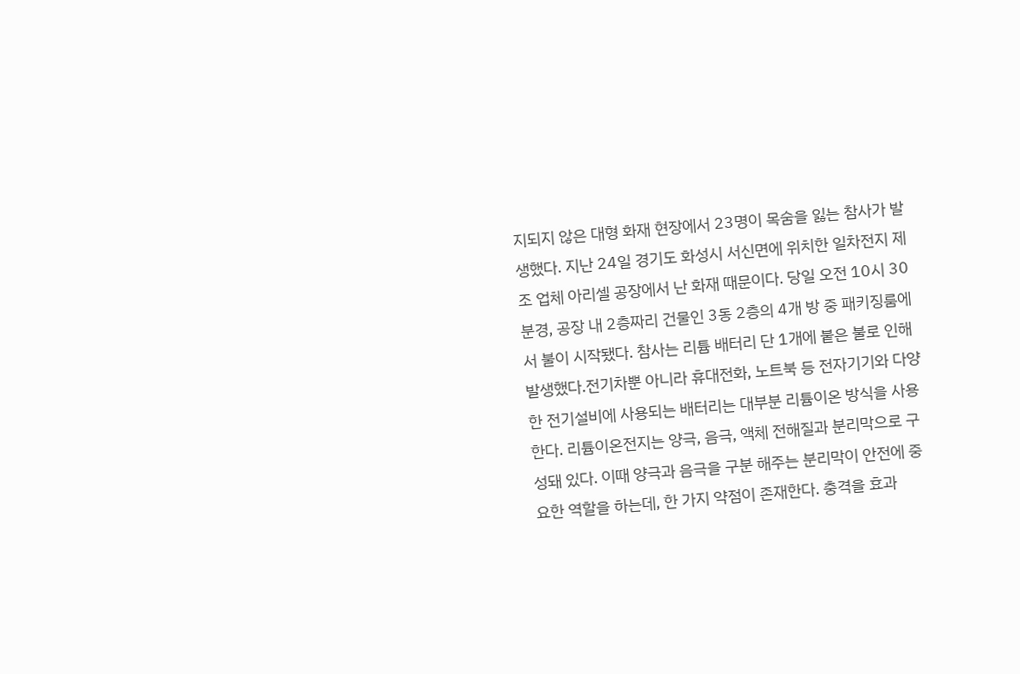지되지 않은 대형 화재 현장에서 23명이 목숨을 잃는 참사가 발생했다. 지난 24일 경기도 화성시 서신면에 위치한 일차전지 제조 업체 아리셀 공장에서 난 화재 때문이다. 당일 오전 10시 30분경, 공장 내 2층짜리 건물인 3동 2층의 4개 방 중 패키징룸에서 불이 시작됐다. 참사는 리튬 배터리 단 1개에 붙은 불로 인해 발생했다.전기차뿐 아니라 휴대전화, 노트북 등 전자기기와 다양한 전기설비에 사용되는 배터리는 대부분 리튬이온 방식을 사용한다. 리튬이온전지는 양극, 음극, 액체 전해질과 분리막으로 구성돼 있다. 이때 양극과 음극을 구분 해주는 분리막이 안전에 중요한 역할을 하는데, 한 가지 약점이 존재한다. 충격을 효과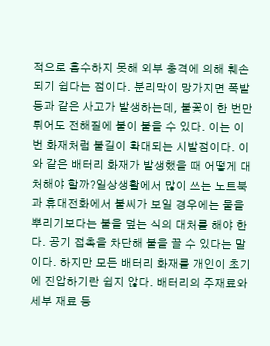적으로 흡수하지 못해 외부 충격에 의해 훼손되기 쉽다는 점이다. 분리막이 망가지면 폭발 등과 같은 사고가 발생하는데, 불꽃이 한 번만 튀어도 전해질에 불이 붙을 수 있다. 이는 이번 화재처럼 불길이 확대되는 시발점이다. 이와 같은 배터리 화재가 발생했을 때 어떻게 대처해야 할까?일상생활에서 많이 쓰는 노트북과 휴대전화에서 불씨가 보일 경우에는 물을 뿌리기보다는 불을 덮는 식의 대처를 해야 한다. 공기 접촉을 차단해 불을 끌 수 있다는 말이다. 하지만 모든 배터리 화재를 개인이 초기에 진압하기란 쉽지 않다. 배터리의 주재료와 세부 재료 등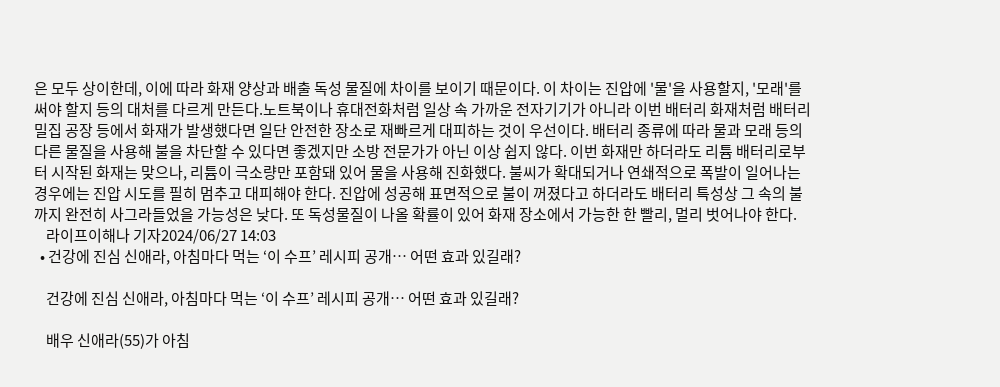은 모두 상이한데, 이에 따라 화재 양상과 배출 독성 물질에 차이를 보이기 때문이다. 이 차이는 진압에 '물'을 사용할지, '모래'를 써야 할지 등의 대처를 다르게 만든다.노트북이나 휴대전화처럼 일상 속 가까운 전자기기가 아니라 이번 배터리 화재처럼 배터리 밀집 공장 등에서 화재가 발생했다면 일단 안전한 장소로 재빠르게 대피하는 것이 우선이다. 배터리 종류에 따라 물과 모래 등의 다른 물질을 사용해 불을 차단할 수 있다면 좋겠지만 소방 전문가가 아닌 이상 쉽지 않다. 이번 화재만 하더라도 리튬 배터리로부터 시작된 화재는 맞으나, 리튬이 극소량만 포함돼 있어 물을 사용해 진화했다. 불씨가 확대되거나 연쇄적으로 폭발이 일어나는 경우에는 진압 시도를 필히 멈추고 대피해야 한다. 진압에 성공해 표면적으로 불이 꺼졌다고 하더라도 배터리 특성상 그 속의 불까지 완전히 사그라들었을 가능성은 낮다. 또 독성물질이 나올 확률이 있어 화재 장소에서 가능한 한 빨리, 멀리 벗어나야 한다.
    라이프이해나 기자2024/06/27 14:03
  • 건강에 진심 신애라, 아침마다 먹는 ‘이 수프’ 레시피 공개… 어떤 효과 있길래?

    건강에 진심 신애라, 아침마다 먹는 ‘이 수프’ 레시피 공개… 어떤 효과 있길래?

    배우 신애라(55)가 아침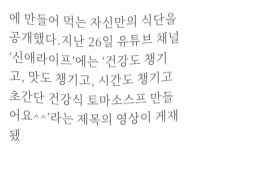에 만들어 먹는 자신만의 식단을 공개했다.지난 26일 유튜브 채널 ‘신애라이프’에는 ‘건강도 챙기고, 맛도 챙기고, 시간도 챙기고 초간단 건강식 토마소스프 만들어요^^’라는 제목의 영상이 게재됐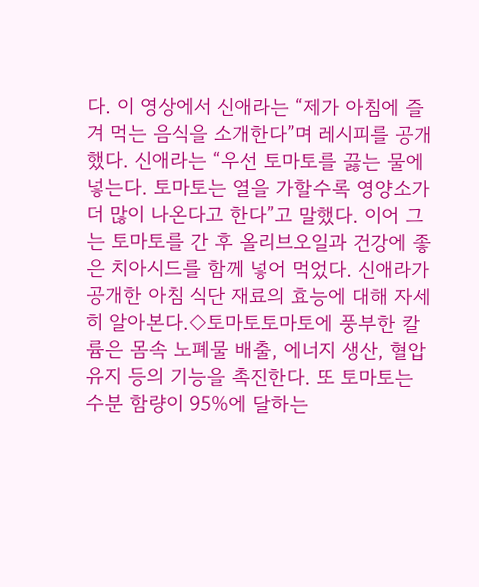다. 이 영상에서 신애라는 “제가 아침에 즐겨 먹는 음식을 소개한다”며 레시피를 공개했다. 신애라는 “우선 토마토를 끓는 물에 넣는다. 토마토는 열을 가할수록 영양소가 더 많이 나온다고 한다”고 말했다. 이어 그는 토마토를 간 후 올리브오일과 건강에 좋은 치아시드를 함께 넣어 먹었다. 신애라가 공개한 아침 식단 재료의 효능에 대해 자세히 알아본다.◇토마토토마토에 풍부한 칼륨은 몸속 노폐물 배출, 에너지 생산, 혈압 유지 등의 기능을 촉진한다. 또 토마토는 수분 함량이 95%에 달하는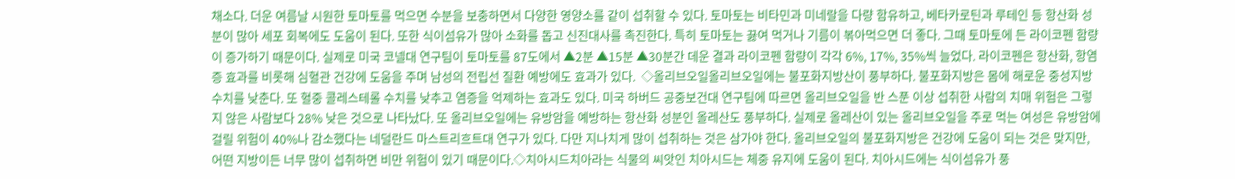채소다. 더운 여름날 시원한 토마토를 먹으면 수분을 보충하면서 다양한 영양소를 같이 섭취할 수 있다. 토마토는 비타민과 미네랄을 다량 함유하고, 베타카로틴과 루테인 등 항산화 성분이 많아 세포 회복에도 도움이 된다. 또한 식이섬유가 많아 소화를 돕고 신진대사를 촉진한다. 특히 토마토는 끓여 먹거나 기름이 볶아먹으면 더 좋다. 그때 토마토에 든 라이코펜 함량이 증가하기 때문이다. 실제로 미국 코넬대 연구팀이 토마토를 87도에서 ▲2분 ▲15분 ▲30분간 데운 결과 라이코펜 함량이 각각 6%, 17%, 35%씩 늘었다. 라이코펜은 항산화, 항염증 효과를 비롯해 심혈관 건강에 도움을 주며 남성의 전립선 질환 예방에도 효과가 있다.  ◇올리브오일올리브오일에는 불포화지방산이 풍부하다. 불포화지방은 몸에 해로운 중성지방 수치를 낮춘다. 또 혈중 콜레스테롤 수치를 낮추고 염증을 억제하는 효과도 있다. 미국 하버드 공중보건대 연구팀에 따르면 올리브오일을 반 스푼 이상 섭취한 사람의 치매 위험은 그렇지 않은 사람보다 28% 낮은 것으로 나타났다. 또 올리브오일에는 유방암을 예방하는 항산화 성분인 올레산도 풍부하다. 실제로 올레산이 있는 올리브오일을 주로 먹는 여성은 유방암에 걸릴 위험이 40%나 감소했다는 네덜란드 마스트리흐트대 연구가 있다. 다만 지나치게 많이 섭취하는 것은 삼가야 한다. 올리브오일의 불포화지방은 건강에 도움이 되는 것은 맞지만, 어떤 지방이든 너무 많이 섭취하면 비만 위험이 있기 때문이다.◇치아시드치아라는 식물의 씨앗인 치아시드는 체중 유지에 도움이 된다. 치아시드에는 식이섬유가 풍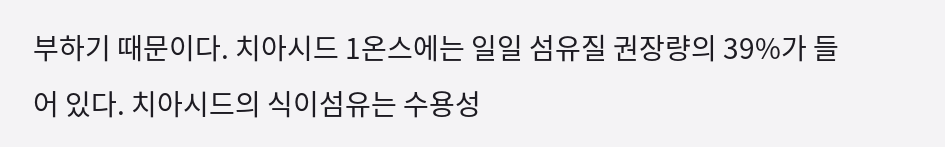부하기 때문이다. 치아시드 1온스에는 일일 섬유질 권장량의 39%가 들어 있다. 치아시드의 식이섬유는 수용성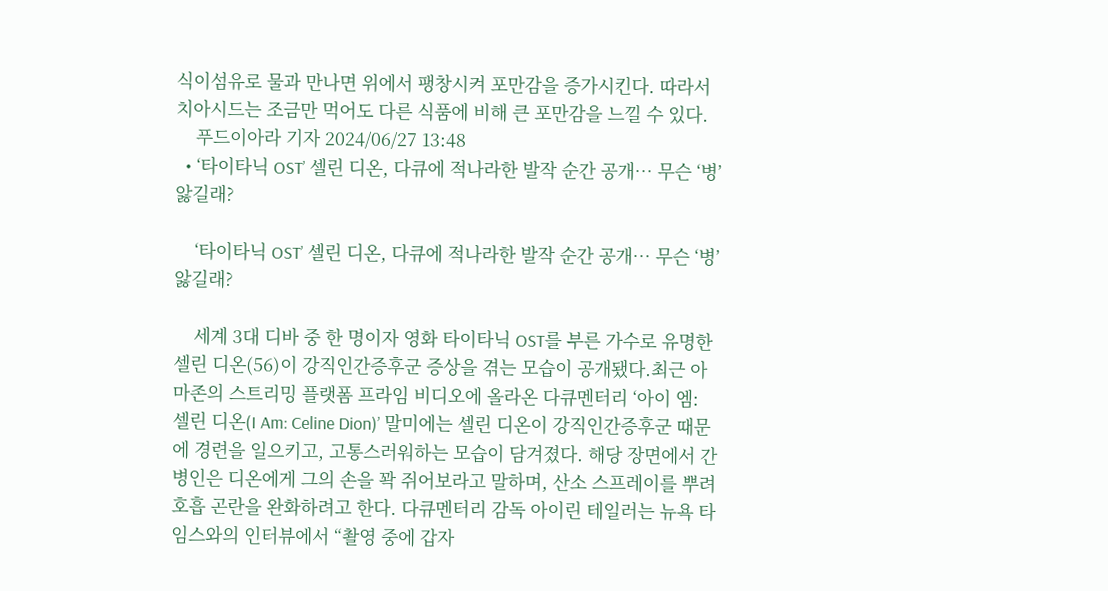식이섬유로 물과 만나면 위에서 팽창시켜 포만감을 증가시킨다. 따라서 치아시드는 조금만 먹어도 다른 식품에 비해 큰 포만감을 느낄 수 있다.
    푸드이아라 기자 2024/06/27 13:48
  • ‘타이타닉 OST’ 셀린 디온, 다큐에 적나라한 발작 순간 공개… 무슨 ‘병’ 앓길래?

    ‘타이타닉 OST’ 셀린 디온, 다큐에 적나라한 발작 순간 공개… 무슨 ‘병’ 앓길래?

    세계 3대 디바 중 한 명이자 영화 타이타닉 OST를 부른 가수로 유명한 셀린 디온(56)이 강직인간증후군 증상을 겪는 모습이 공개됐다.최근 아마존의 스트리밍 플랫폼 프라임 비디오에 올라온 다큐멘터리 ‘아이 엠: 셀린 디온(I Am: Celine Dion)’ 말미에는 셀린 디온이 강직인간증후군 때문에 경련을 일으키고, 고통스러워하는 모습이 담겨졌다. 해당 장면에서 간병인은 디온에게 그의 손을 꽉 쥐어보라고 말하며, 산소 스프레이를 뿌려 호흡 곤란을 완화하려고 한다. 다큐멘터리 감독 아이린 테일러는 뉴욕 타임스와의 인터뷰에서 “촬영 중에 갑자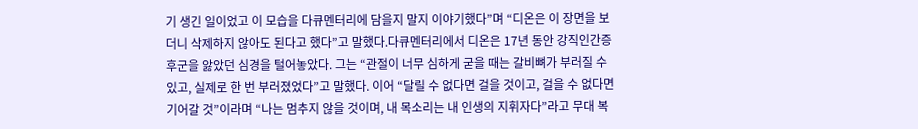기 생긴 일이었고 이 모습을 다큐멘터리에 담을지 말지 이야기했다”며 “디온은 이 장면을 보더니 삭제하지 않아도 된다고 했다”고 말했다.다큐멘터리에서 디온은 17년 동안 강직인간증후군을 앓았던 심경을 털어놓았다. 그는 “관절이 너무 심하게 굳을 때는 갈비뼈가 부러질 수 있고, 실제로 한 번 부러졌었다”고 말했다. 이어 “달릴 수 없다면 걸을 것이고, 걸을 수 없다면 기어갈 것”이라며 “나는 멈추지 않을 것이며, 내 목소리는 내 인생의 지휘자다”라고 무대 복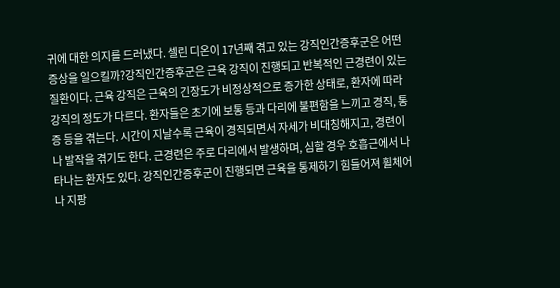귀에 대한 의지를 드러냈다. 셀린 디온이 17년째 겪고 있는 강직인간증후군은 어떤 증상을 일으킬까?강직인간증후군은 근육 강직이 진행되고 반복적인 근경련이 있는 질환이다. 근육 강직은 근육의 긴장도가 비정상적으로 증가한 상태로, 환자에 따라 강직의 정도가 다르다. 환자들은 초기에 보통 등과 다리에 불편함을 느끼고 경직, 통증 등을 겪는다. 시간이 지날수록 근육이 경직되면서 자세가 비대칭해지고, 경련이나 발작을 겪기도 한다. 근경련은 주로 다리에서 발생하며, 심할 경우 호흡근에서 나타나는 환자도 있다. 강직인간증후군이 진행되면 근육을 통제하기 힘들어져 휠체어나 지팡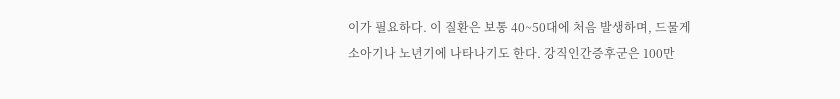이가 필요하다. 이 질환은 보통 40~50대에 처음 발생하며, 드물게 소아기나 노년기에 나타나기도 한다. 강직인간증후군은 100만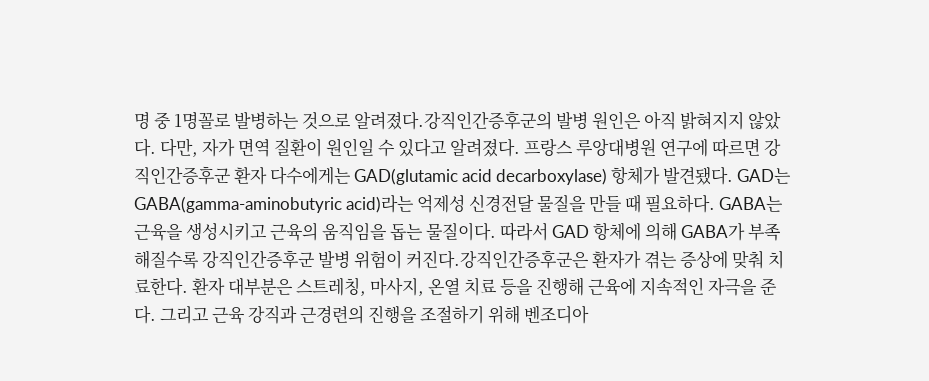명 중 1명꼴로 발병하는 것으로 알려졌다.강직인간증후군의 발병 원인은 아직 밝혀지지 않았다. 다만, 자가 면역 질환이 원인일 수 있다고 알려졌다. 프랑스 루앙대병원 연구에 따르면 강직인간증후군 환자 다수에게는 GAD(glutamic acid decarboxylase) 항체가 발견됐다. GAD는 GABA(gamma-aminobutyric acid)라는 억제성 신경전달 물질을 만들 때 필요하다. GABA는 근육을 생성시키고 근육의 움직임을 돕는 물질이다. 따라서 GAD 항체에 의해 GABA가 부족해질수록 강직인간증후군 발병 위험이 커진다.강직인간증후군은 환자가 겪는 증상에 맞춰 치료한다. 환자 대부분은 스트레칭, 마사지, 온열 치료 등을 진행해 근육에 지속적인 자극을 준다. 그리고 근육 강직과 근경련의 진행을 조절하기 위해 벤조디아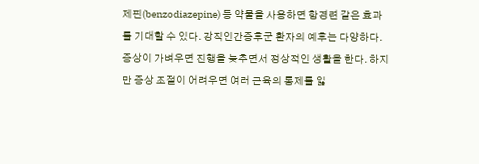제핀(benzodiazepine) 등 약물을 사용하면 항경련 같은 효과를 기대할 수 있다. 강직인간증후군 환자의 예후는 다양하다. 증상이 가벼우면 진행을 늦추면서 정상적인 생활을 한다. 하지만 증상 조절이 어려우면 여러 근육의 통제를 잃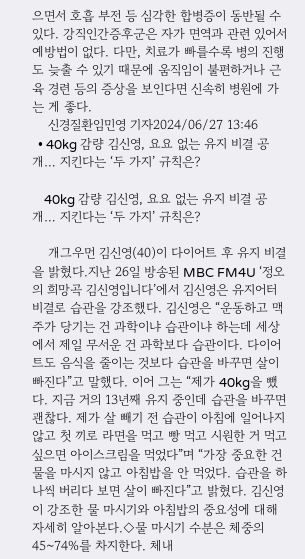으면서 호흡 부전 등 심각한 합병증이 동반될 수 있다. 강직인간증후군은 자가 면역과 관련 있어서 예방법이 없다. 다만, 치료가 빠를수록 병의 진행도 늦출 수 있기 때문에 움직임이 불편하거나 근육 경련 등의 증상을 보인다면 신속히 병원에 가는 게 좋다.
    신경질환임민영 기자2024/06/27 13:46
  • 40kg 감량 김신영, 요요 없는 유지 비결 공개… 지킨다는 ‘두 가지’ 규칙은?

    40kg 감량 김신영, 요요 없는 유지 비결 공개… 지킨다는 ‘두 가지’ 규칙은?

    개그우먼 김신영(40)이 다이어트 후 유지 비결을 밝혔다.지난 26일 방송된 MBC FM4U ‘정오의 희망곡 김신영입니다’에서 김신영은 유지어터 비결로 습관을 강조했다. 김신영은 “운동하고 맥주가 당기는 건 과학이냐 습관이냐 하는데 세상에서 제일 무서운 건 과학보다 습관이다. 다이어트도 음식을 줄이는 것보다 습관을 바꾸면 살이 빠진다”고 말했다. 이어 그는 “제가 40kg을 뺐다. 지금 거의 13년째 유지 중인데 습관을 바꾸면 괜찮다. 제가 살 빼기 전 습관이 아침에 일어나지 않고 첫 끼로 라면을 먹고 빵 먹고 시원한 거 먹고 싶으면 아이스크림을 먹었다”며 “가장 중요한 건 물을 마시지 않고 아침밥을 안 먹었다. 습관을 하나씩 버리다 보면 살이 빠진다”고 밝혔다. 김신영이 강조한 물 마시기와 아침밥의 중요성에 대해 자세히 알아본다.◇물 마시기 수분은 체중의 45~74%를 차지한다. 체내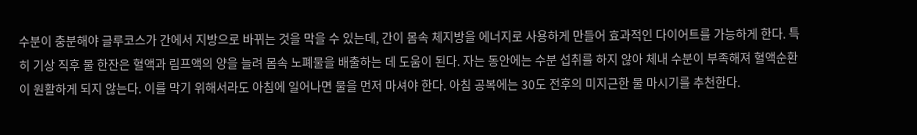수분이 충분해야 글루코스가 간에서 지방으로 바뀌는 것을 막을 수 있는데, 간이 몸속 체지방을 에너지로 사용하게 만들어 효과적인 다이어트를 가능하게 한다. 특히 기상 직후 물 한잔은 혈액과 림프액의 양을 늘려 몸속 노폐물을 배출하는 데 도움이 된다. 자는 동안에는 수분 섭취를 하지 않아 체내 수분이 부족해져 혈액순환이 원활하게 되지 않는다. 이를 막기 위해서라도 아침에 일어나면 물을 먼저 마셔야 한다. 아침 공복에는 30도 전후의 미지근한 물 마시기를 추천한다.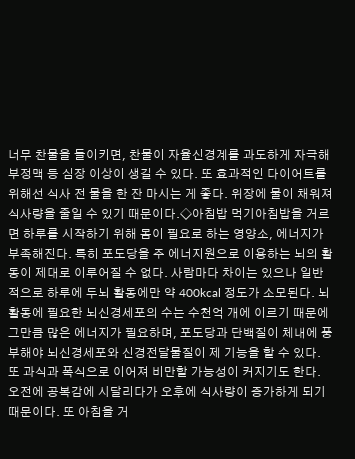너무 찬물을 들이키면, 찬물이 자율신경계를 과도하게 자극해 부정맥 등 심장 이상이 생길 수 있다. 또 효과적인 다이어트를 위해선 식사 전 물을 한 잔 마시는 게 좋다. 위장에 물이 채워져 식사량을 줄일 수 있기 때문이다.◇아침밥 먹기아침밥을 거르면 하루를 시작하기 위해 몸이 필요로 하는 영양소, 에너지가 부족해진다. 특히 포도당을 주 에너지원으로 이용하는 뇌의 활동이 제대로 이루어질 수 없다. 사람마다 차이는 있으나 일반적으로 하루에 두뇌 활동에만 약 400kcal 정도가 소모된다. 뇌 활동에 필요한 뇌신경세포의 수는 수천억 개에 이르기 때문에 그만큼 많은 에너지가 필요하며, 포도당과 단백질이 체내에 풍부해야 뇌신경세포와 신경전달물질이 제 기능을 할 수 있다. 또 과식과 폭식으로 이어져 비만할 가능성이 커지기도 한다. 오전에 공복감에 시달리다가 오후에 식사량이 증가하게 되기 때문이다. 또 아침을 거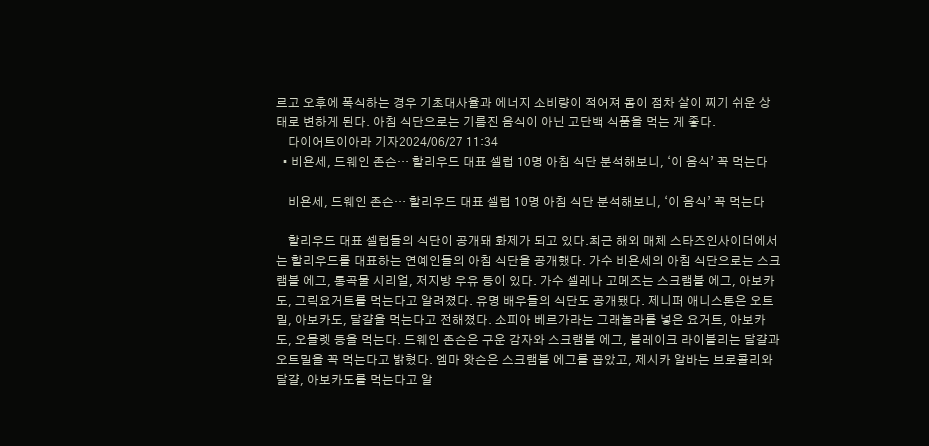르고 오후에 폭식하는 경우 기초대사율과 에너지 소비량이 적어져 몸이 점차 살이 찌기 쉬운 상태로 변하게 된다. 아침 식단으로는 기름진 음식이 아닌 고단백 식품을 먹는 게 좋다.
    다이어트이아라 기자2024/06/27 11:34
  • 비욘세, 드웨인 존슨… 할리우드 대표 셀럽 10명 아침 식단 분석해보니, ‘이 음식’ 꼭 먹는다

    비욘세, 드웨인 존슨… 할리우드 대표 셀럽 10명 아침 식단 분석해보니, ‘이 음식’ 꼭 먹는다

    할리우드 대표 셀럽들의 식단이 공개돼 화제가 되고 있다.최근 해외 매체 스타즈인사이더에서는 할리우드를 대표하는 연예인들의 아침 식단을 공개했다. 가수 비욘세의 아침 식단으로는 스크램블 에그, 통곡물 시리얼, 저지방 우유 등이 있다. 가수 셀레나 고메즈는 스크램블 에그, 아보카도, 그릭요거트를 먹는다고 알려졌다. 유명 배우들의 식단도 공개됐다. 제니퍼 애니스톤은 오트밀, 아보카도, 달걀을 먹는다고 전해졌다. 소피아 베르가라는 그래놀라를 넣은 요거트, 아보카도, 오믈렛 등을 먹는다. 드웨인 존슨은 구운 감자와 스크램블 에그, 블레이크 라이블리는 달걀과 오트밀을 꼭 먹는다고 밝혔다. 엠마 왓슨은 스크램블 에그를 꼽았고, 제시카 알바는 브로콜리와 달걀, 아보카도를 먹는다고 알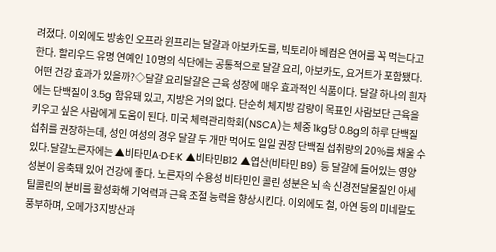려졌다. 이외에도 방송인 오프라 윈프리는 달걀과 아보카도를, 빅토리아 베컴은 연어를 꼭 먹는다고 한다. 할리우드 유명 연예인 10명의 식단에는 공통적으로 달걀 요리, 아보카도, 요거트가 포함됐다. 어떤 건강 효과가 있을까?◇달걀 요리달걀은 근육 성장에 매우 효과적인 식품이다. 달걀 하나의 흰자에는 단백질이 3.5g 함유돼 있고, 지방은 거의 없다. 단순히 체지방 감량이 목표인 사람보단 근육을 키우고 싶은 사람에게 도움이 된다. 미국 체력관리학회(NSCA)는 체중 1kg당 0.8g의 하루 단백질 섭취를 권장하는데, 성인 여성의 경우 달걀 두 개만 먹어도 일일 권장 단백질 섭취량의 20%를 채울 수 있다.달걀노른자에는 ▲비타민A·D·E·K ▲비타민B12 ▲엽산(비타민 B9) 등 달걀에 들어있는 영양 성분이 응축돼 있어 건강에 좋다. 노른자의 수용성 비타민인 콜린 성분은 뇌 속 신경전달물질인 아세틸콜린의 분비를 활성화해 기억력과 근육 조절 능력을 향상시킨다. 이외에도 철, 아연 등의 미네랄도 풍부하며, 오메가3지방산과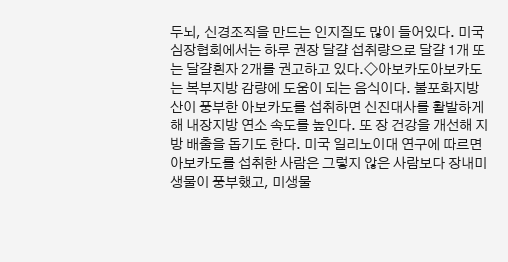두뇌, 신경조직을 만드는 인지질도 많이 들어있다. 미국 심장협회에서는 하루 권장 달걀 섭취량으로 달걀 1개 또는 달걀흰자 2개를 권고하고 있다.◇아보카도아보카도는 복부지방 감량에 도움이 되는 음식이다. 불포화지방산이 풍부한 아보카도를 섭취하면 신진대사를 활발하게 해 내장지방 연소 속도를 높인다. 또 장 건강을 개선해 지방 배출을 돕기도 한다. 미국 일리노이대 연구에 따르면 아보카도를 섭취한 사람은 그렇지 않은 사람보다 장내미생물이 풍부했고, 미생물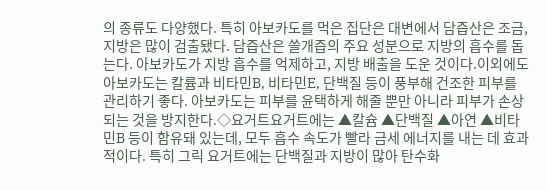의 종류도 다양했다. 특히 아보카도를 먹은 집단은 대변에서 담즙산은 조금, 지방은 많이 검출됐다. 담즙산은 쓸개즙의 주요 성분으로 지방의 흡수를 돕는다. 아보카도가 지방 흡수를 억제하고, 지방 배출을 도운 것이다.이외에도 아보카도는 칼륨과 비타민B, 비타민E, 단백질 등이 풍부해 건조한 피부를 관리하기 좋다. 아보카도는 피부를 윤택하게 해줄 뿐만 아니라 피부가 손상되는 것을 방지한다.◇요거트요거트에는 ▲칼슘 ▲단백질 ▲아연 ▲비타민B 등이 함유돼 있는데, 모두 흡수 속도가 빨라 금세 에너지를 내는 데 효과적이다. 특히 그릭 요거트에는 단백질과 지방이 많아 탄수화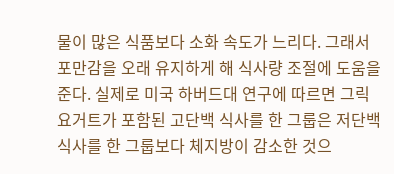물이 많은 식품보다 소화 속도가 느리다. 그래서 포만감을 오래 유지하게 해 식사량 조절에 도움을 준다. 실제로 미국 하버드대 연구에 따르면 그릭 요거트가 포함된 고단백 식사를 한 그룹은 저단백 식사를 한 그룹보다 체지방이 감소한 것으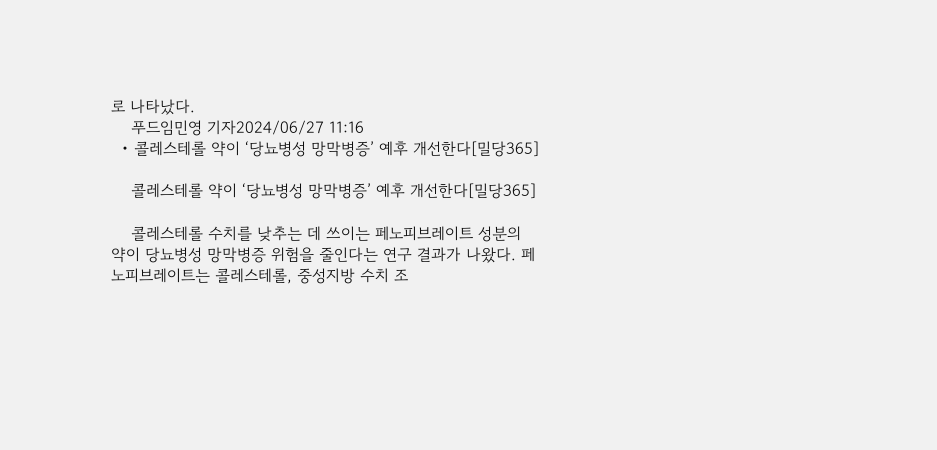로 나타났다.
    푸드임민영 기자2024/06/27 11:16
  • 콜레스테롤 약이 ‘당뇨병성 망막병증’ 예후 개선한다[밀당365]

    콜레스테롤 약이 ‘당뇨병성 망막병증’ 예후 개선한다[밀당365]

    콜레스테롤 수치를 낮추는 데 쓰이는 페노피브레이트 성분의 약이 당뇨병성 망막병증 위험을 줄인다는 연구 결과가 나왔다. 페노피브레이트는 콜레스테롤, 중성지방 수치 조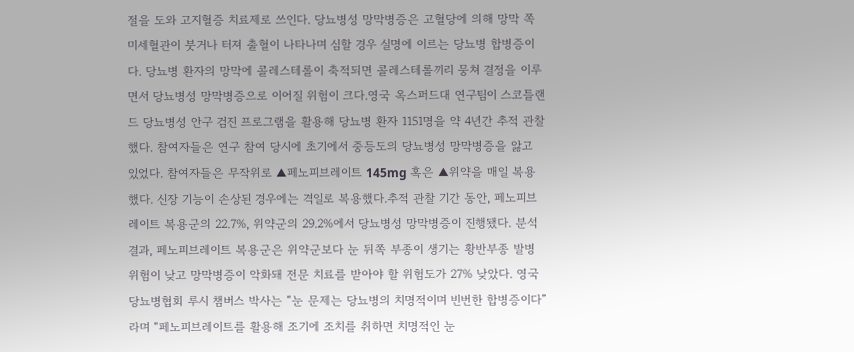절을 도와 고지혈증 치료제로 쓰인다. 당뇨병성 망막병증은 고혈당에 의해 망막 쪽 미세혈관이 붓거나 터져 출혈이 나타나며 심할 경우 실명에 이르는 당뇨병 합병증이다. 당뇨병 환자의 망막에 콜레스테롤이 축적되면 콜레스테롤끼리 뭉쳐 결정을 이루면서 당뇨병성 망막병증으로 이어질 위험이 크다.영국 옥스퍼드대 연구팀이 스코틀랜드 당뇨병성 안구 검진 프로그램을 활용해 당뇨병 환자 1151명을 약 4년간 추적 관찰했다. 참여자들은 연구 참여 당시에 초기에서 중등도의 당뇨병성 망막병증을 앓고 있었다. 참여자들은 무작위로 ▲페노피브레이트 145mg 혹은 ▲위약을 매일 복용했다. 신장 기능이 손상된 경우에는 격일로 복용했다.추적 관찰 기간 동안, 페노피브레이트 복용군의 22.7%, 위약군의 29.2%에서 당뇨병성 망막병증이 진행됐다. 분석 결과, 페노피브레이트 복용군은 위약군보다 눈 뒤쪽 부종이 생기는 황반부종 발병 위험이 낮고 망막병증이 악화돼 전문 치료를 받아야 할 위험도가 27% 낮았다. 영국 당뇨병협회 루시 챔버스 박사는 “눈 문제는 당뇨병의 치명적이며 빈번한 합병증이다”라며 “페노피브레이트를 활용해 조기에 조치를 취하면 치명적인 눈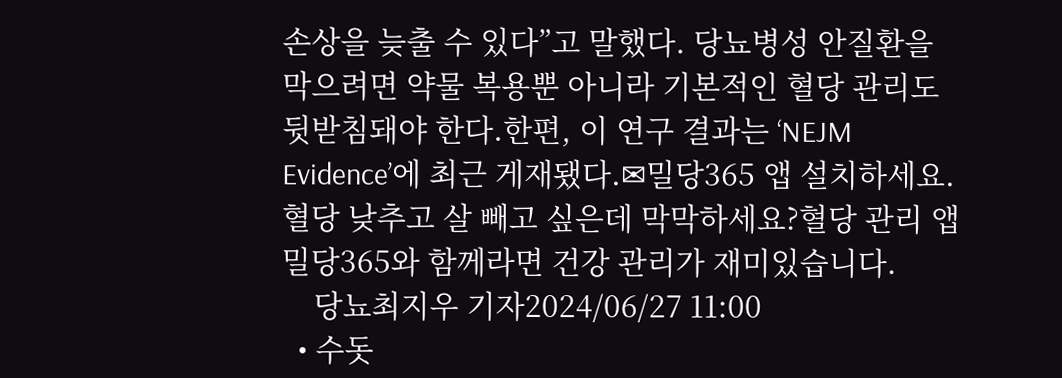손상을 늦출 수 있다”고 말했다. 당뇨병성 안질환을 막으려면 약물 복용뿐 아니라 기본적인 혈당 관리도 뒷받침돼야 한다.한편, 이 연구 결과는 ‘NEJM Evidence’에 최근 게재됐다.✉밀당365 앱 설치하세요.혈당 낮추고 살 빼고 싶은데 막막하세요?혈당 관리 앱 밀당365와 함께라면 건강 관리가 재미있습니다.
    당뇨최지우 기자2024/06/27 11:00
  • 수돗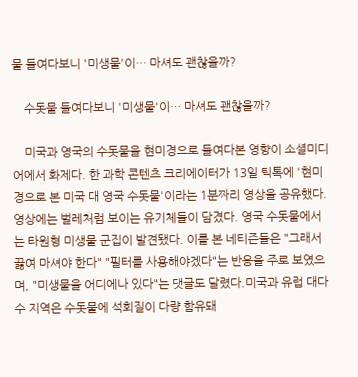물 들여다보니 '미생물'이… 마셔도 괜찮을까?

    수돗물 들여다보니 '미생물'이… 마셔도 괜찮을까?

    미국과 영국의 수돗물을 현미경으로 들여다본 영향이 소셜미디어에서 화제다. 한 과학 콘텐츠 크리에이터가 13일 틱톡에 '현미경으로 본 미국 대 영국 수돗물'이라는 1분짜리 영상을 공유했다. 영상에는 벌레처럼 보이는 유기체들이 담겼다. 영국 수돗물에서는 타원형 미생물 군집이 발견됐다. 이를 본 네티즌들은 "그래서 끓여 마셔야 한다" "필터를 사용해야겠다"는 반응을 주로 보였으며, "미생물을 어디에나 있다"는 댓글도 달렸다.미국과 유럽 대다수 지역은 수돗물에 석회질이 다량 함유돼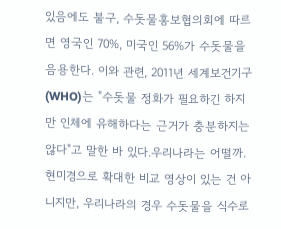있음에도 불구, 수돗물홍보협의회에 따르면 영국인 70%, 미국인 56%가 수돗물을 음용한다. 이와 관련, 2011년 세계보건기구(WHO)는 "수돗물 정화가 필요하긴 하지만 인체에 유해하다는 근거가 충분하지는 않다"고 말한 바 있다.우리나라는 어떨까. 현미경으로 확대한 비교 영상이 있는 건 아니지만, 우리나라의 경우 수돗물을 식수로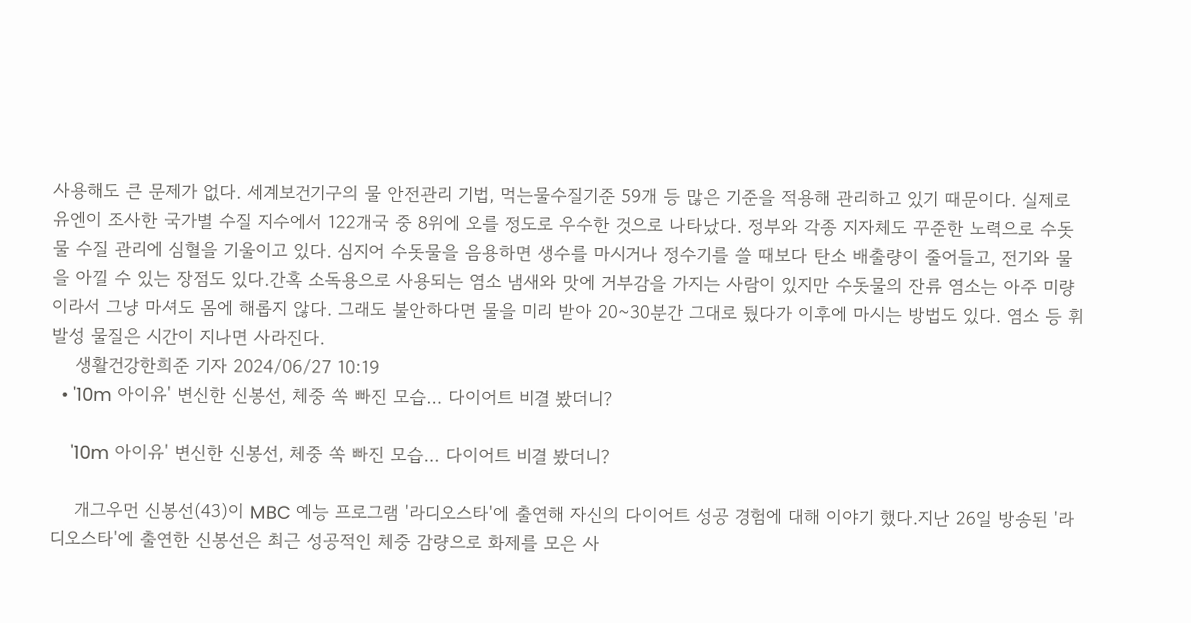사용해도 큰 문제가 없다. 세계보건기구의 물 안전관리 기법, 먹는물수질기준 59개 등 많은 기준을 적용해 관리하고 있기 때문이다. 실제로 유엔이 조사한 국가별 수질 지수에서 122개국 중 8위에 오를 정도로 우수한 것으로 나타났다. 정부와 각종 지자체도 꾸준한 노력으로 수돗물 수질 관리에 심혈을 기울이고 있다. 심지어 수돗물을 음용하면 생수를 마시거나 정수기를 쓸 때보다 탄소 배출량이 줄어들고, 전기와 물을 아낄 수 있는 장점도 있다.간혹 소독용으로 사용되는 염소 냄새와 맛에 거부감을 가지는 사람이 있지만 수돗물의 잔류 염소는 아주 미량이라서 그냥 마셔도 몸에 해롭지 않다. 그래도 불안하다면 물을 미리 받아 20~30분간 그대로 뒀다가 이후에 마시는 방법도 있다. 염소 등 휘발성 물질은 시간이 지나면 사라진다.
    생활건강한희준 기자 2024/06/27 10:19
  • '10m 아이유' 변신한 신봉선, 체중 쏙 빠진 모습… 다이어트 비결 봤더니?

    '10m 아이유' 변신한 신봉선, 체중 쏙 빠진 모습… 다이어트 비결 봤더니?

    개그우먼 신봉선(43)이 MBC 예능 프로그램 '라디오스타'에 출연해 자신의 다이어트 성공 경험에 대해 이야기 했다.지난 26일 방송된 '라디오스타'에 출연한 신봉선은 최근 성공적인 체중 감량으로 화제를 모은 사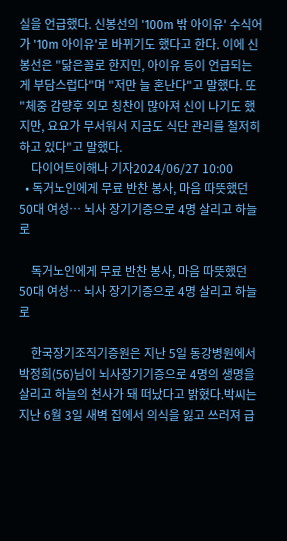실을 언급했다. 신봉선의 '100m 밖 아이유' 수식어가 '10m 아이유'로 바뀌기도 했다고 한다. 이에 신봉선은 "닮은꼴로 한지민, 아이유 등이 언급되는 게 부담스럽다"며 "저만 늘 혼난다"고 말했다. 또 "체중 감량후 외모 칭찬이 많아져 신이 나기도 했지만, 요요가 무서워서 지금도 식단 관리를 철저히 하고 있다"고 말했다.
    다이어트이해나 기자2024/06/27 10:00
  • 독거노인에게 무료 반찬 봉사, 마음 따뜻했던 50대 여성… 뇌사 장기기증으로 4명 살리고 하늘로

    독거노인에게 무료 반찬 봉사, 마음 따뜻했던 50대 여성… 뇌사 장기기증으로 4명 살리고 하늘로

    한국장기조직기증원은 지난 5일 동강병원에서 박정희(56)님이 뇌사장기기증으로 4명의 생명을 살리고 하늘의 천사가 돼 떠났다고 밝혔다.박씨는 지난 6월 3일 새벽 집에서 의식을 잃고 쓰러져 급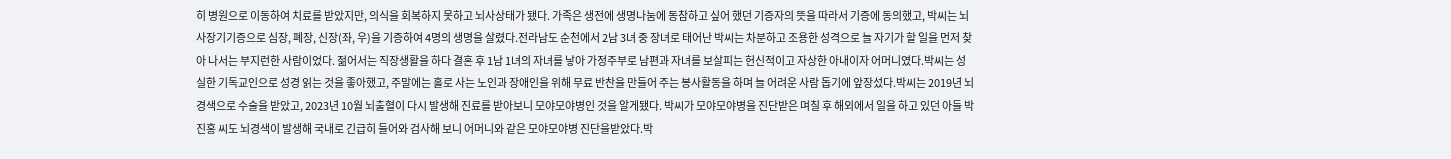히 병원으로 이동하여 치료를 받았지만, 의식을 회복하지 못하고 뇌사상태가 됐다. 가족은 생전에 생명나눔에 동참하고 싶어 했던 기증자의 뜻을 따라서 기증에 동의했고, 박씨는 뇌사장기기증으로 심장, 폐장, 신장(좌, 우)을 기증하여 4명의 생명을 살렸다.전라남도 순천에서 2남 3녀 중 장녀로 태어난 박씨는 차분하고 조용한 성격으로 늘 자기가 할 일을 먼저 찾아 나서는 부지런한 사람이었다. 젊어서는 직장생활을 하다 결혼 후 1남 1녀의 자녀를 낳아 가정주부로 남편과 자녀를 보살피는 헌신적이고 자상한 아내이자 어머니였다.박씨는 성실한 기독교인으로 성경 읽는 것을 좋아했고, 주말에는 홀로 사는 노인과 장애인을 위해 무료 반찬을 만들어 주는 봉사활동을 하며 늘 어려운 사람 돕기에 앞장섰다.박씨는 2019년 뇌경색으로 수술을 받았고, 2023년 10월 뇌출혈이 다시 발생해 진료를 받아보니 모야모야병인 것을 알게됐다. 박씨가 모야모야병을 진단받은 며칠 후 해외에서 일을 하고 있던 아들 박진홍 씨도 뇌경색이 발생해 국내로 긴급히 들어와 검사해 보니 어머니와 같은 모야모야병 진단을받았다.박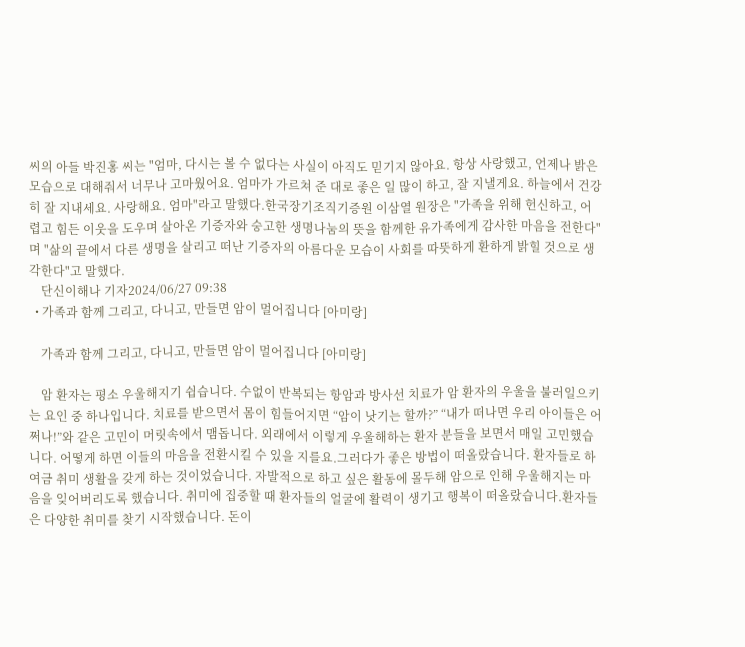씨의 아들 박진홍 씨는 "엄마, 다시는 볼 수 없다는 사실이 아직도 믿기지 않아요. 항상 사랑했고, 언제나 밝은 모습으로 대해줘서 너무나 고마웠어요. 엄마가 가르쳐 준 대로 좋은 일 많이 하고, 잘 지낼게요. 하늘에서 건강히 잘 지내세요. 사랑해요. 엄마"라고 말했다.한국장기조직기증원 이삼열 원장은 "가족을 위해 헌신하고, 어렵고 힘든 이웃을 도우며 살아온 기증자와 숭고한 생명나눔의 뜻을 함께한 유가족에게 감사한 마음을 전한다"며 "삶의 끝에서 다른 생명을 살리고 떠난 기증자의 아름다운 모습이 사회를 따뜻하게 환하게 밝힐 것으로 생각한다"고 말했다.
    단신이해나 기자2024/06/27 09:38
  • 가족과 함께 그리고, 다니고, 만들면 암이 멀어집니다 [아미랑]

    가족과 함께 그리고, 다니고, 만들면 암이 멀어집니다 [아미랑]

    암 환자는 평소 우울해지기 쉽습니다. 수없이 반복되는 항암과 방사선 치료가 암 환자의 우울을 불러일으키는 요인 중 하나입니다. 치료를 받으면서 몸이 힘들어지면 “암이 낫기는 할까?” “내가 떠나면 우리 아이들은 어쩌나!”와 같은 고민이 머릿속에서 맴돕니다. 외래에서 이렇게 우울해하는 환자 분들을 보면서 매일 고민했습니다. 어떻게 하면 이들의 마음을 전환시킬 수 있을 지를요.그러다가 좋은 방법이 떠올랐습니다. 환자들로 하여금 취미 생활을 갖게 하는 것이었습니다. 자발적으로 하고 싶은 활동에 몰두해 암으로 인해 우울해지는 마음을 잊어버리도록 했습니다. 취미에 집중할 때 환자들의 얼굴에 활력이 생기고 행복이 떠올랐습니다.환자들은 다양한 취미를 찾기 시작했습니다. 돈이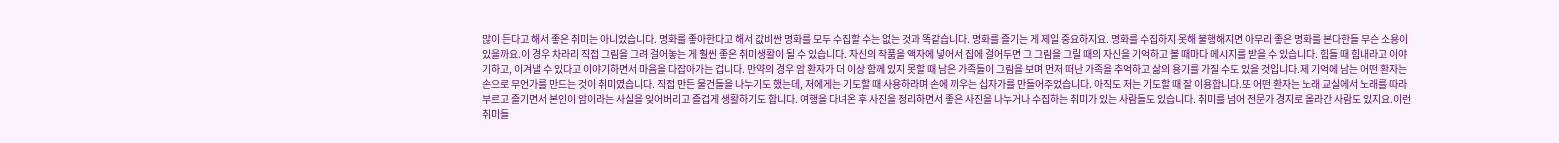많이 든다고 해서 좋은 취미는 아니었습니다. 명화를 좋아한다고 해서 값비싼 명화를 모두 수집할 수는 없는 것과 똑같습니다. 명화를 즐기는 게 제일 중요하지요. 명화를 수집하지 못해 불행해지면 아무리 좋은 명화를 본다한들 무슨 소용이 있을까요.이 경우 차라리 직접 그림을 그려 걸어놓는 게 훨씬 좋은 취미생활이 될 수 있습니다. 자신의 작품을 액자에 넣어서 집에 걸어두면 그 그림을 그릴 때의 자신을 기억하고 볼 때마다 메시지를 받을 수 있습니다. 힘들 때 힘내라고 이야기하고, 이겨낼 수 있다고 이야기하면서 마음을 다잡아가는 겁니다. 만약의 경우 암 환자가 더 이상 함께 있지 못할 때 남은 가족들이 그림을 보며 먼저 떠난 가족을 추억하고 삶의 용기를 가질 수도 있을 것입니다.제 기억에 남는 어떤 환자는 손으로 무언가를 만드는 것이 취미였습니다. 직접 만든 물건들을 나누기도 했는데, 저에게는 기도할 때 사용하라며 손에 끼우는 십자가를 만들어주었습니다. 아직도 저는 기도할 때 잘 이용합니다.또 어떤 환자는 노래 교실에서 노래를 따라 부르고 즐기면서 본인이 암이라는 사실을 잊어버리고 즐겁게 생활하기도 합니다. 여행을 다녀온 후 사진을 정리하면서 좋은 사진을 나누거나 수집하는 취미가 있는 사람들도 있습니다. 취미를 넘어 전문가 경지로 올라간 사람도 있지요.이런 취미들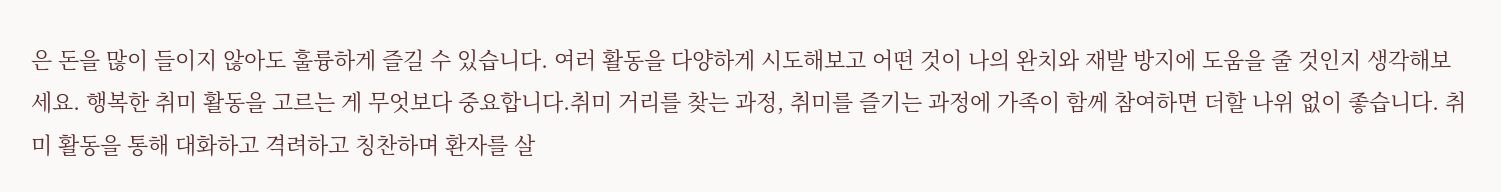은 돈을 많이 들이지 않아도 훌륭하게 즐길 수 있습니다. 여러 활동을 다양하게 시도해보고 어떤 것이 나의 완치와 재발 방지에 도움을 줄 것인지 생각해보세요. 행복한 취미 활동을 고르는 게 무엇보다 중요합니다.취미 거리를 찾는 과정, 취미를 즐기는 과정에 가족이 함께 참여하면 더할 나위 없이 좋습니다. 취미 활동을 통해 대화하고 격려하고 칭찬하며 환자를 살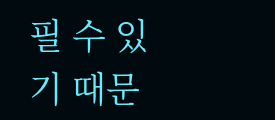필 수 있기 때문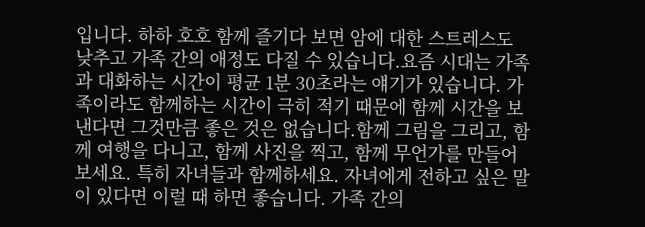입니다. 하하 호호 함께 즐기다 보면 암에 대한 스트레스도 낮추고 가족 간의 애정도 다질 수 있습니다.요즘 시대는 가족과 대화하는 시간이 평균 1분 30초라는 얘기가 있습니다. 가족이라도 함께하는 시간이 극히 적기 때문에 함께 시간을 보낸다면 그것만큼 좋은 것은 없습니다.함께 그림을 그리고, 함께 여행을 다니고, 함께 사진을 찍고, 함께 무언가를 만들어 보세요. 특히 자녀들과 함께하세요. 자녀에게 전하고 싶은 말이 있다면 이럴 때 하면 좋습니다. 가족 간의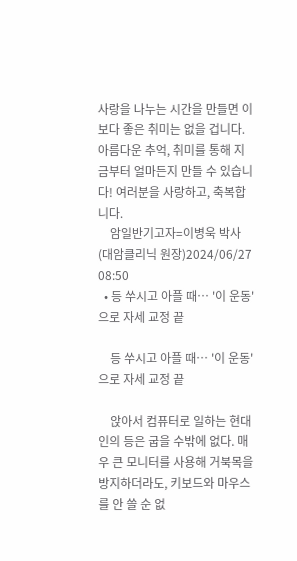사랑을 나누는 시간을 만들면 이보다 좋은 취미는 없을 겁니다.아름다운 추억, 취미를 통해 지금부터 얼마든지 만들 수 있습니다! 여러분을 사랑하고, 축복합니다.
    암일반기고자=이병욱 박사(대암클리닉 원장)2024/06/27 08:50
  • 등 쑤시고 아플 때… '이 운동'으로 자세 교정 끝

    등 쑤시고 아플 때… '이 운동'으로 자세 교정 끝

    앉아서 컴퓨터로 일하는 현대인의 등은 굽을 수밖에 없다. 매우 큰 모니터를 사용해 거북목을 방지하더라도, 키보드와 마우스를 안 쓸 순 없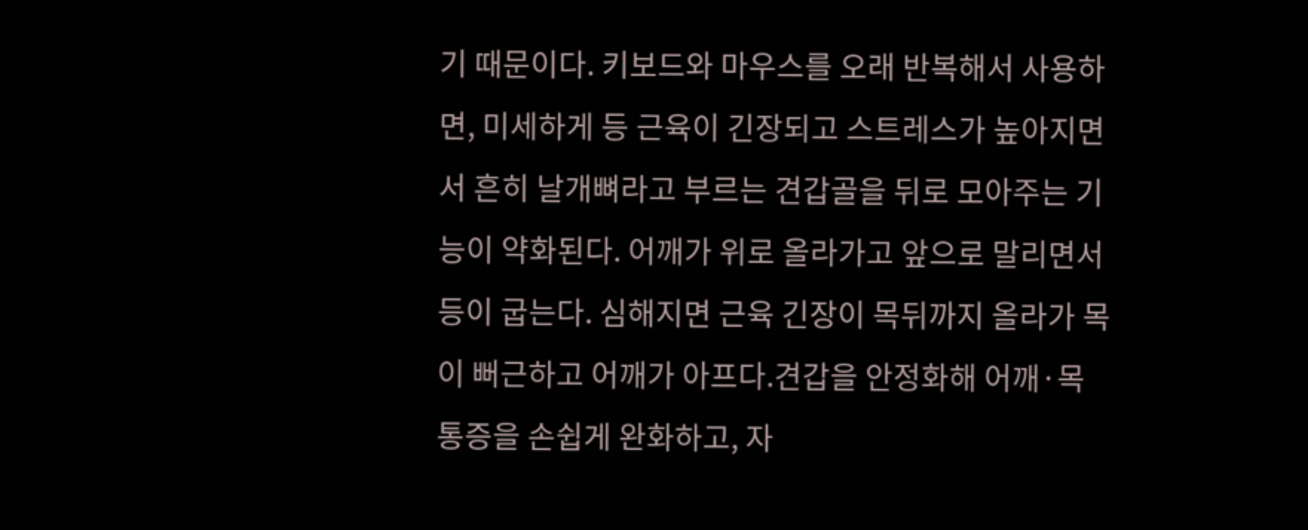기 때문이다. 키보드와 마우스를 오래 반복해서 사용하면, 미세하게 등 근육이 긴장되고 스트레스가 높아지면서 흔히 날개뼈라고 부르는 견갑골을 뒤로 모아주는 기능이 약화된다. 어깨가 위로 올라가고 앞으로 말리면서 등이 굽는다. 심해지면 근육 긴장이 목뒤까지 올라가 목이 뻐근하고 어깨가 아프다.견갑을 안정화해 어깨·목 통증을 손쉽게 완화하고, 자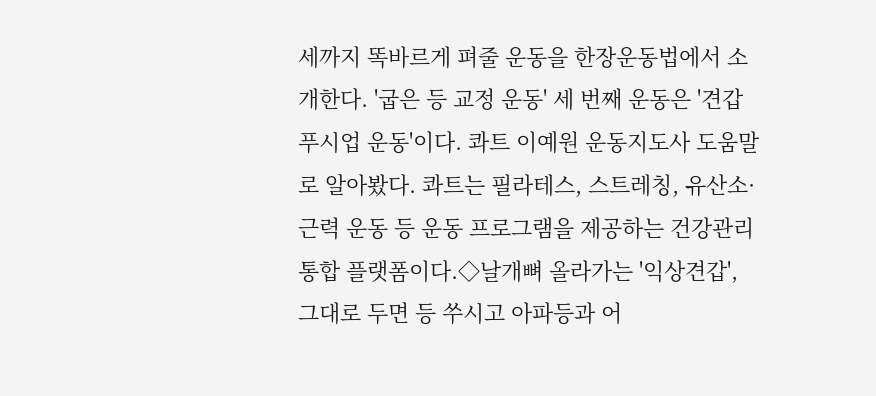세까지 똑바르게 펴줄 운동을 한장운동법에서 소개한다. '굽은 등 교정 운동' 세 번째 운동은 '견갑 푸시업 운동'이다. 콰트 이예원 운동지도사 도움말로 알아봤다. 콰트는 필라테스, 스트레칭, 유산소·근력 운동 등 운동 프로그램을 제공하는 건강관리 통합 플랫폼이다.◇날개뼈 올라가는 '익상견갑', 그대로 두면 등 쑤시고 아파등과 어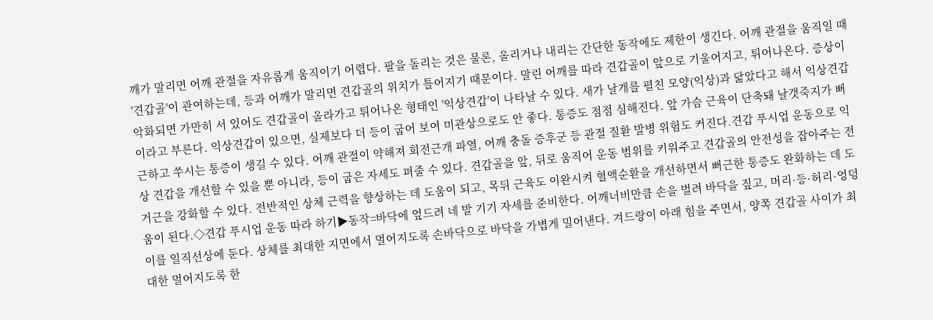깨가 말리면 어깨 관절을 자유롭게 움직이기 어렵다. 팔을 돌리는 것은 물론, 올리거나 내리는 간단한 동작에도 제한이 생긴다. 어깨 관절을 움직일 때 '견갑골'이 관여하는데, 등과 어깨가 말리면 견갑골의 위치가 틀어지기 때문이다. 말린 어깨를 따라 견갑골이 앞으로 기울어지고, 튀어나온다. 증상이 악화되면 가만히 서 있어도 견갑골이 올라가고 튀어나온 형태인 '익상견갑'이 나타날 수 있다. 새가 날개를 펼친 모양(익상)과 닮았다고 해서 익상견갑이라고 부른다. 익상견갑이 있으면, 실제보다 더 등이 굽어 보여 미관상으로도 안 좋다. 통증도 점점 심해진다. 앞 가슴 근육이 단축돼 날갯죽지가 뻐근하고 쑤시는 통증이 생길 수 있다. 어깨 관절이 약해져 회전근개 파열, 어깨 충돌 증후군 등 관절 질환 발병 위험도 커진다.견갑 푸시업 운동으로 익상 견갑을 개선할 수 있을 뿐 아니라, 등이 굽은 자세도 펴줄 수 있다. 견갑골을 앞, 뒤로 움직어 운동 범위를 키워주고 견갑골의 안전성을 잡아주는 전거근을 강화할 수 있다. 전반적인 상체 근력을 향상하는 데 도움이 되고, 목뒤 근육도 이완시켜 혈액순환을 개선하면서 뻐근한 통증도 완화하는 데 도움이 된다.◇견갑 푸시업 운동 따라 하기▶동작=바닥에 엎드려 네 발 기기 자세를 준비한다. 어깨너비만큼 손을 벌려 바닥을 짚고, 머리·등·허리·엉덩이를 일직선상에 둔다. 상체를 최대한 지면에서 멀어지도록 손바닥으로 바닥을 가볍게 밀어낸다. 겨드랑이 아래 힘을 주면서, 양쪽 견갑골 사이가 최대한 멀어지도록 한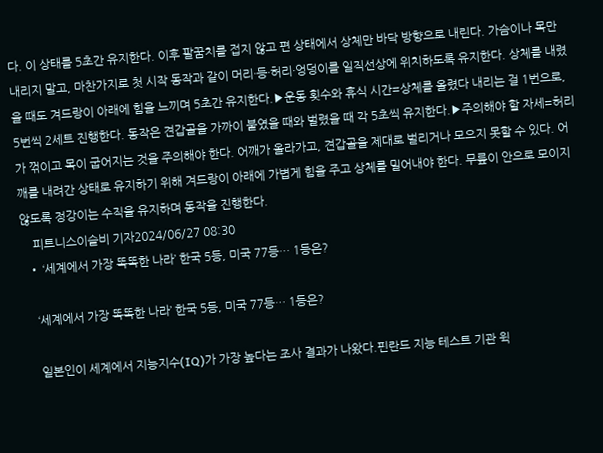다. 이 상태를 5초간 유지한다. 이후 팔꿈치를 접지 않고 편 상태에서 상체만 바닥 방향으로 내린다. 가슴이나 목만 내리지 말고, 마찬가지로 첫 시작 동작과 같이 머리·등·허리·엉덩이를 일직선상에 위치하도록 유지한다. 상체를 내렸을 때도 겨드랑이 아래에 힘을 느끼며 5초간 유지한다.▶운동 횟수와 휴식 시간=상체를 올렸다 내리는 걸 1번으로, 5번씩 2세트 진행한다. 동작은 견갑골을 가까이 붙였을 때와 벌렸을 때 각 5초씩 유지한다.▶주의해야 할 자세=허리가 꺾이고 목이 굽어지는 것을 주의해야 한다. 어깨가 올라가고, 견갑골을 제대로 벌리거나 모으지 못할 수 있다. 어깨를 내려간 상태로 유지하기 위해 겨드랑이 아래에 가볍게 힘을 주고 상체를 밀어내야 한다. 무릎이 안으로 모이지 않도록 정강이는 수직을 유지하며 동작을 진행한다.
    피트니스이슬비 기자2024/06/27 08:30
  • ‘세계에서 가장 똑똑한 나라’ 한국 5등, 미국 77등… 1등은?

    ‘세계에서 가장 똑똑한 나라’ 한국 5등, 미국 77등… 1등은?

    일본인이 세계에서 지능지수(IQ)가 가장 높다는 조사 결과가 나왔다.핀란드 지능 테스트 기관 윅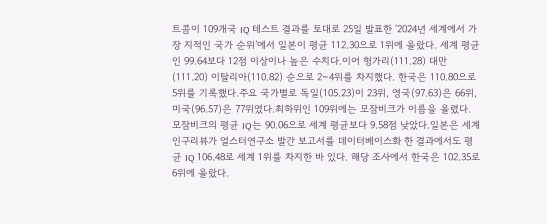트콤이 109개국 IQ 테스트 결과를 토대로 25일 발표한 ‘2024년 세계에서 가장 지적인 국가 순위’에서 일본이 평균 112.30으로 1위에 올랐다. 세계 평균인 99.64보다 12점 이상이나 높은 수치다.이어 헝가리(111.28) 대만(111.20) 이탈리아(110.82) 순으로 2~4위를 차지했다. 한국은 110.80으로 5위를 기록했다.주요 국가별로 독일(105.23)이 23위, 영국(97.63)은 66위, 미국(96.57)은 77위였다.최하위인 109위에는 모잠비크가 이름을 올렸다. 모잠비크의 평균 IQ는 90.06으로 세계 평균보다 9.58점 낮았다.일본은 세계인구리뷰가 얼스터연구소 발간 보고서를 데이터베이스화 한 결과에서도 평균 IQ 106.48로 세계 1위를 차지한 바 있다. 해당 조사에서 한국은 102.35로 6위에 올랐다.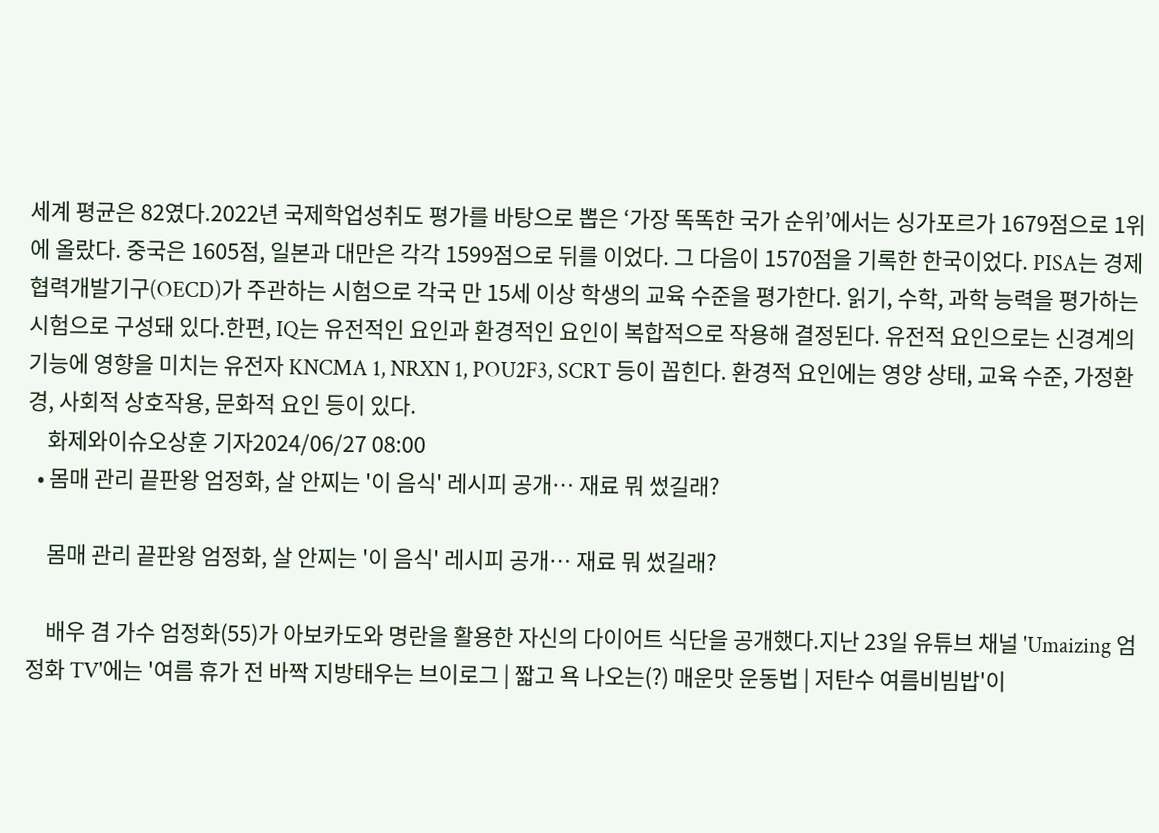세계 평균은 82였다.2022년 국제학업성취도 평가를 바탕으로 뽑은 ‘가장 똑똑한 국가 순위’에서는 싱가포르가 1679점으로 1위에 올랐다. 중국은 1605점, 일본과 대만은 각각 1599점으로 뒤를 이었다. 그 다음이 1570점을 기록한 한국이었다. PISA는 경제협력개발기구(OECD)가 주관하는 시험으로 각국 만 15세 이상 학생의 교육 수준을 평가한다. 읽기, 수학, 과학 능력을 평가하는 시험으로 구성돼 있다.한편, IQ는 유전적인 요인과 환경적인 요인이 복합적으로 작용해 결정된다. 유전적 요인으로는 신경계의 기능에 영향을 미치는 유전자 KNCMA 1, NRXN 1, POU2F3, SCRT 등이 꼽힌다. 환경적 요인에는 영양 상태, 교육 수준, 가정환경, 사회적 상호작용, 문화적 요인 등이 있다.
    화제와이슈오상훈 기자2024/06/27 08:00
  • 몸매 관리 끝판왕 엄정화, 살 안찌는 '이 음식' 레시피 공개… 재료 뭐 썼길래?

    몸매 관리 끝판왕 엄정화, 살 안찌는 '이 음식' 레시피 공개… 재료 뭐 썼길래?

    배우 겸 가수 엄정화(55)가 아보카도와 명란을 활용한 자신의 다이어트 식단을 공개했다.지난 23일 유튜브 채널 'Umaizing 엄정화 TV'에는 '여름 휴가 전 바짝 지방태우는 브이로그 | 짧고 욕 나오는(?) 매운맛 운동법 | 저탄수 여름비빔밥'이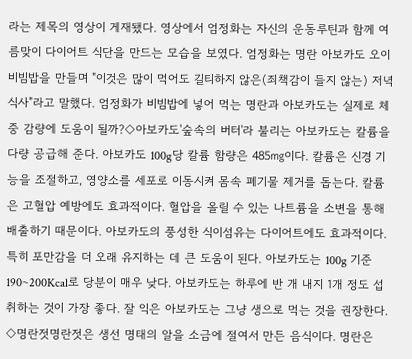라는 제목의 영상이 게재됐다. 영상에서 엄정화는 자신의 운동루틴과 함께 여름맞이 다이어트 식단을 만드는 모습을 보였다. 엄정화는 명란 아보카도 오이 비빔밥을 만들며 "이것은 많이 먹어도 길티하지 않은(죄책감이 들지 않는) 저녁 식사"라고 말했다. 엄정화가 비빔밥에 넣어 먹는 명란과 아보카도는 실제로 체중 감량에 도움이 될까?◇아보카도'숲속의 버터'라 불리는 아보카도는 칼륨을 다량 공급해 준다. 아보카도 100g당 칼륨 함량은 485㎎이다. 칼륨은 신경 기능을 조절하고, 영양소를 세포로 이동시켜 몸속 폐기물 제거를 돕는다. 칼륨은 고혈압 예방에도 효과적이다. 혈압을 올릴 수 있는 나트륨을 소변을 통해 배출하기 때문이다. 아보카도의 풍성한 식이섬유는 다이어트에도 효과적이다. 특히 포만감을 더 오래 유지하는 데 큰 도움이 된다. 아보카도는 100g 기준 190~200Kcal로 당분이 매우 낮다. 아보카도는 하루에 반 개 내지 1개 정도 섭취하는 것이 가장 좋다. 잘 익은 아보카도는 그냥 생으로 먹는 것을 권장한다. ◇명란젓명란젓은 생선 명태의 알을 소금에 절여서 만든 음식이다. 명란은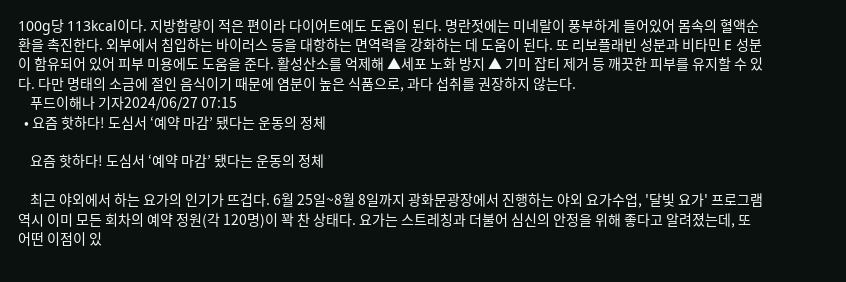100g당 113kcal이다. 지방함량이 적은 편이라 다이어트에도 도움이 된다. 명란젓에는 미네랄이 풍부하게 들어있어 몸속의 혈액순환을 촉진한다. 외부에서 침입하는 바이러스 등을 대항하는 면역력을 강화하는 데 도움이 된다. 또 리보플래빈 성분과 비타민 E 성분이 함유되어 있어 피부 미용에도 도움을 준다. 활성산소를 억제해 ▲세포 노화 방지 ▲ 기미 잡티 제거 등 깨끗한 피부를 유지할 수 있다. 다만 명태의 소금에 절인 음식이기 때문에 염분이 높은 식품으로, 과다 섭취를 권장하지 않는다.
    푸드이해나 기자2024/06/27 07:15
  • 요즘 핫하다! 도심서 ‘예약 마감’ 됐다는 운동의 정체

    요즘 핫하다! 도심서 ‘예약 마감’ 됐다는 운동의 정체

    최근 야외에서 하는 요가의 인기가 뜨겁다. 6월 25일~8월 8일까지 광화문광장에서 진행하는 야외 요가수업, '달빛 요가' 프로그램 역시 이미 모든 회차의 예약 정원(각 120명)이 꽉 찬 상태다. 요가는 스트레칭과 더불어 심신의 안정을 위해 좋다고 알려졌는데, 또 어떤 이점이 있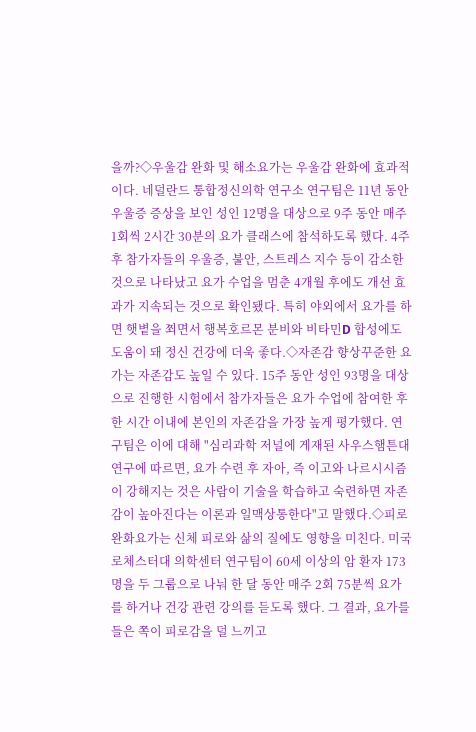을까?◇우울감 완화 및 해소요가는 우울감 완화에 효과적이다. 네덜란드 통합정신의학 연구소 연구팀은 11년 동안 우울증 증상을 보인 성인 12명을 대상으로 9주 동안 매주 1회씩 2시간 30분의 요가 클래스에 참석하도록 했다. 4주 후 참가자들의 우울증, 불안, 스트레스 지수 등이 감소한 것으로 나타났고 요가 수업을 멈춘 4개월 후에도 개선 효과가 지속되는 것으로 확인됐다. 특히 야외에서 요가를 하면 햇볕을 쬐면서 행복호르몬 분비와 비타민D 합성에도 도움이 돼 정신 건강에 더욱 좋다.◇자존감 향상꾸준한 요가는 자존감도 높일 수 있다. 15주 동안 성인 93명을 대상으로 진행한 시험에서 참가자들은 요가 수업에 참여한 후 한 시간 이내에 본인의 자존감을 가장 높게 평가했다. 연구팀은 이에 대해 "심리과학 저널에 게재된 사우스햄튼대 연구에 따르면, 요가 수련 후 자아, 즉 이고와 나르시시즘이 강해지는 것은 사람이 기술을 학습하고 숙련하면 자존감이 높아진다는 이론과 일맥상통한다"고 말했다.◇피로 완화요가는 신체 피로와 삶의 질에도 영향을 미친다. 미국 로체스터대 의학센터 연구팀이 60세 이상의 암 환자 173명을 두 그룹으로 나눠 한 달 동안 매주 2회 75분씩 요가를 하거나 건강 관련 강의를 듣도록 했다. 그 결과, 요가를 들은 쪽이 피로감을 덜 느끼고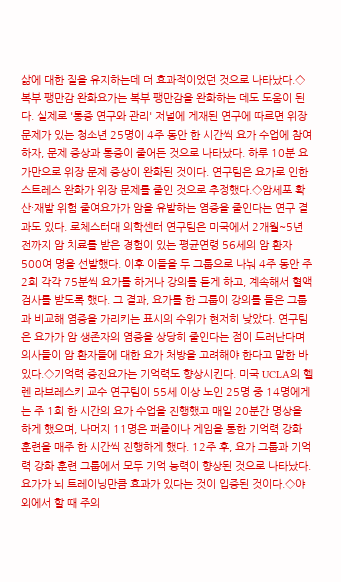삶에 대한 질을 유지하는데 더 효과적이었던 것으로 나타났다.◇복부 팽만감 완화요가는 복부 팽만감을 완화하는 데도 도움이 된다. 실제로 '통증 연구와 관리' 저널에 게재된 연구에 따르면 위장 문제가 있는 청소년 25명이 4주 동안 한 시간씩 요가 수업에 참여하자, 문제 증상과 통증이 줄어든 것으로 나타났다. 하루 10분 요가만으로 위장 문제 증상이 완화된 것이다. 연구팀은 요가로 인한 스트레스 완화가 위장 문제를 줄인 것으로 추정했다.◇암세포 확산·재발 위험 줄여요가가 암을 유발하는 염증을 줄인다는 연구 결과도 있다. 로체스터대 의학센터 연구팀은 미국에서 2개월~5년 전까지 암 치료를 받은 경험이 있는 평균연령 56세의 암 환자 500여 명을 선발했다. 이후 이들을 두 그룹으로 나눠 4주 동안 주 2회 각각 75분씩 요가를 하거나 강의를 듣게 하고, 계속해서 혈액검사를 받도록 했다. 그 결과, 요가를 한 그룹이 강의를 들은 그룹과 비교해 염증을 가리키는 표시의 수위가 현저히 낮았다. 연구팀은 요가가 암 생존자의 염증을 상당히 줄인다는 점이 드러난다며 의사들이 암 환자들에 대한 요가 처방을 고려해야 한다고 말한 바 있다.◇기억력 증진요가는 기억력도 향상시킨다. 미국 UCLA의 헬렌 라브레스키 교수 연구팀이 55세 이상 노인 25명 중 14명에게는 주 1회 한 시간의 요가 수업을 진행했고 매일 20분간 명상을 하게 했으며, 나머지 11명은 퍼즐이나 게임을 통한 기억력 강화 훈련을 매주 한 시간씩 진행하게 했다. 12주 후, 요가 그룹과 기억력 강화 훈련 그룹에서 모두 기억 능력이 향상된 것으로 나타났다. 요가가 뇌 트레이닝만큼 효과가 있다는 것이 입증된 것이다.◇야외에서 할 때 주의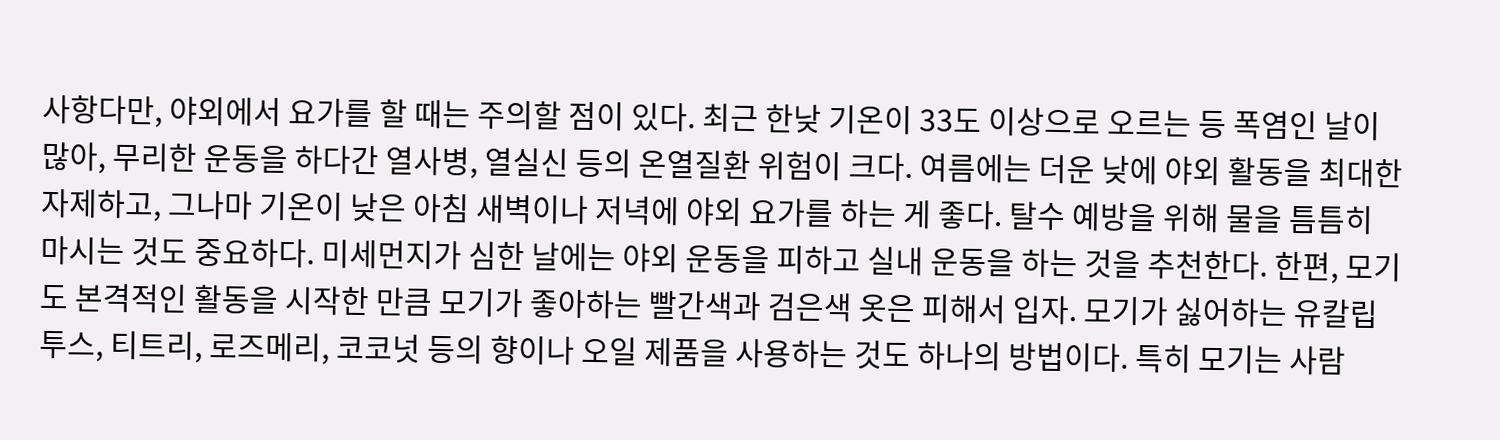사항다만, 야외에서 요가를 할 때는 주의할 점이 있다. 최근 한낮 기온이 33도 이상으로 오르는 등 폭염인 날이 많아, 무리한 운동을 하다간 열사병, 열실신 등의 온열질환 위험이 크다. 여름에는 더운 낮에 야외 활동을 최대한 자제하고, 그나마 기온이 낮은 아침 새벽이나 저녁에 야외 요가를 하는 게 좋다. 탈수 예방을 위해 물을 틈틈히 마시는 것도 중요하다. 미세먼지가 심한 날에는 야외 운동을 피하고 실내 운동을 하는 것을 추천한다. 한편, 모기도 본격적인 활동을 시작한 만큼 모기가 좋아하는 빨간색과 검은색 옷은 피해서 입자. 모기가 싫어하는 유칼립투스, 티트리, 로즈메리, 코코넛 등의 향이나 오일 제품을 사용하는 것도 하나의 방법이다. 특히 모기는 사람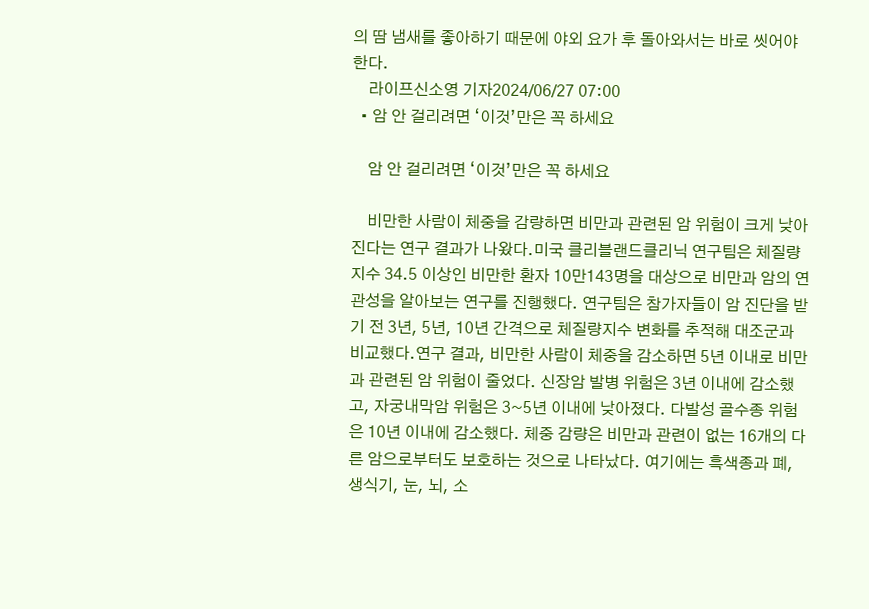의 땀 냄새를 좋아하기 때문에 야외 요가 후 돌아와서는 바로 씻어야 한다.
    라이프신소영 기자2024/06/27 07:00
  • 암 안 걸리려면 ‘이것’만은 꼭 하세요

    암 안 걸리려면 ‘이것’만은 꼭 하세요

    비만한 사람이 체중을 감량하면 비만과 관련된 암 위험이 크게 낮아진다는 연구 결과가 나왔다.미국 클리블랜드클리닉 연구팀은 체질량지수 34.5 이상인 비만한 환자 10만143명을 대상으로 비만과 암의 연관성을 알아보는 연구를 진행했다. 연구팀은 참가자들이 암 진단을 받기 전 3년, 5년, 10년 간격으로 체질량지수 변화를 추적해 대조군과 비교했다.연구 결과, 비만한 사람이 체중을 감소하면 5년 이내로 비만과 관련된 암 위험이 줄었다. 신장암 발병 위험은 3년 이내에 감소했고, 자궁내막암 위험은 3~5년 이내에 낮아졌다. 다발성 골수종 위험은 10년 이내에 감소했다. 체중 감량은 비만과 관련이 없는 16개의 다른 암으로부터도 보호하는 것으로 나타났다. 여기에는 흑색종과 폐, 생식기, 눈, 뇌, 소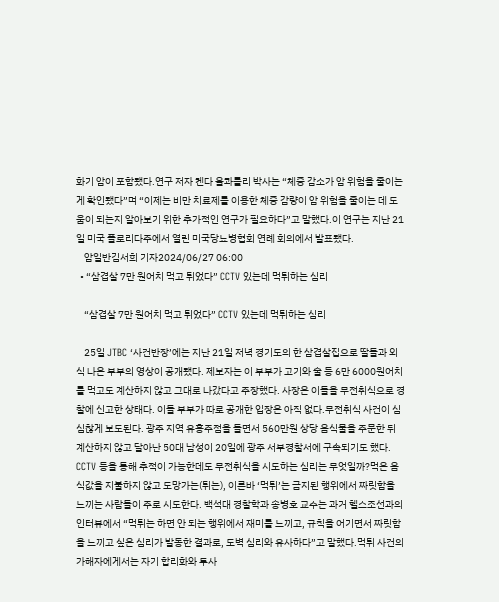화기 암이 포함됐다.연구 저자 켄다 올콰틀리 박사는 “체중 감소가 암 위험을 줄이는 게 확인됐다”며 “이제는 비만 치료제를 이용한 체중 감량이 암 위험을 줄이는 데 도움이 되는지 알아보기 위한 추가적인 연구가 필요하다”고 말했다.이 연구는 지난 21일 미국 플로리다주에서 열린 미국당뇨병협회 연례 회의에서 발표됐다.
    암일반김서희 기자2024/06/27 06:00
  • “삼겹살 7만 원어치 먹고 튀었다” CCTV 있는데 먹튀하는 심리

    “삼겹살 7만 원어치 먹고 튀었다” CCTV 있는데 먹튀하는 심리

    25일 JTBC ‘사건반장’에는 지난 21일 저녁 경기도의 한 삼겹살집으로 딸들과 외식 나온 부부의 영상이 공개됐다. 제보자는 이 부부가 고기와 술 등 6만 6000원어치를 먹고도 계산하지 않고 그대로 나갔다고 주장했다. 사장은 이들을 무전취식으로 경찰에 신고한 상태다. 이들 부부가 따로 공개한 입장은 아직 없다.무전취식 사건이 심심찮게 보도된다. 광주 지역 유흥주점을 돌면서 560만원 상당 음식물을 주문한 뒤 계산하지 않고 달아난 50대 남성이 20일에 광주 서부경찰서에 구속되기도 했다. CCTV 등을 통해 추적이 가능한데도 무전취식을 시도하는 심리는 무엇일까?먹은 음식값을 지불하지 않고 도망가는(튀는), 이른바 ‘먹튀’는 금지된 행위에서 짜릿함을 느끼는 사람들이 주로 시도한다. 백석대 경찰학과 송병호 교수는 과거 헬스조선과의 인터뷰에서 “먹튀는 하면 안 되는 행위에서 재미를 느끼고, 규칙을 어기면서 짜릿함을 느끼고 싶은 심리가 발동한 결과로, 도벽 심리와 유사하다”고 말했다.먹튀 사건의 가해자에게서는 자기 합리화와 투사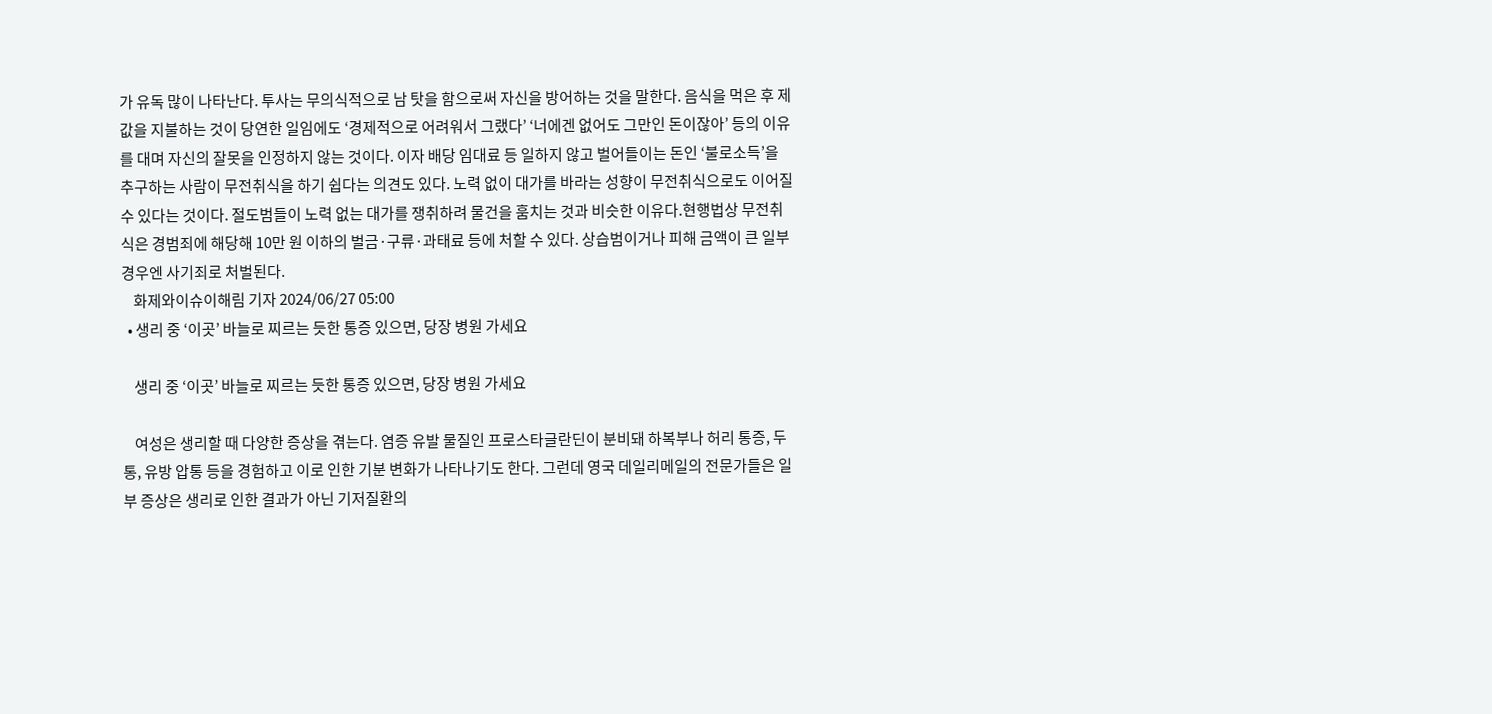가 유독 많이 나타난다. 투사는 무의식적으로 남 탓을 함으로써 자신을 방어하는 것을 말한다. 음식을 먹은 후 제값을 지불하는 것이 당연한 일임에도 ‘경제적으로 어려워서 그랬다’ ‘너에겐 없어도 그만인 돈이잖아’ 등의 이유를 대며 자신의 잘못을 인정하지 않는 것이다. 이자 배당 임대료 등 일하지 않고 벌어들이는 돈인 ‘불로소득’을 추구하는 사람이 무전취식을 하기 쉽다는 의견도 있다. 노력 없이 대가를 바라는 성향이 무전취식으로도 이어질 수 있다는 것이다. 절도범들이 노력 없는 대가를 쟁취하려 물건을 훔치는 것과 비슷한 이유다.현행법상 무전취식은 경범죄에 해당해 10만 원 이하의 벌금·구류·과태료 등에 처할 수 있다. 상습범이거나 피해 금액이 큰 일부 경우엔 사기죄로 처벌된다.
    화제와이슈이해림 기자 2024/06/27 05:00
  • 생리 중 ‘이곳’ 바늘로 찌르는 듯한 통증 있으면, 당장 병원 가세요

    생리 중 ‘이곳’ 바늘로 찌르는 듯한 통증 있으면, 당장 병원 가세요

    여성은 생리할 때 다양한 증상을 겪는다. 염증 유발 물질인 프로스타글란딘이 분비돼 하복부나 허리 통증, 두통, 유방 압통 등을 경험하고 이로 인한 기분 변화가 나타나기도 한다. 그런데 영국 데일리메일의 전문가들은 일부 증상은 생리로 인한 결과가 아닌 기저질환의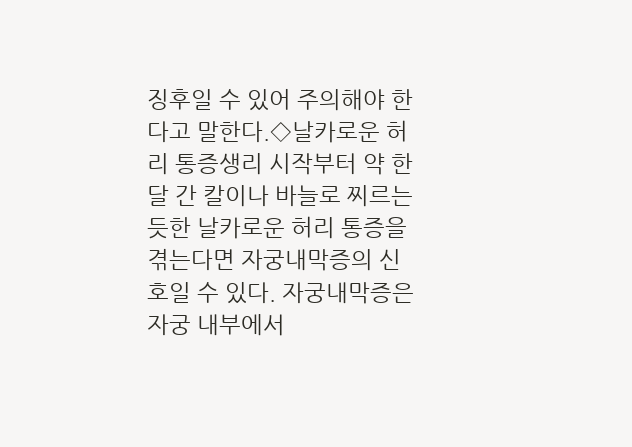징후일 수 있어 주의해야 한다고 말한다.◇날카로운 허리 통증생리 시작부터 약 한 달 간 칼이나 바늘로 찌르는 듯한 날카로운 허리 통증을 겪는다면 자궁내막증의 신호일 수 있다. 자궁내막증은 자궁 내부에서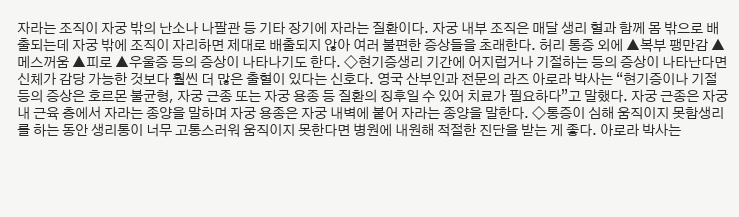자라는 조직이 자궁 밖의 난소나 나팔관 등 기타 장기에 자라는 질환이다. 자궁 내부 조직은 매달 생리 혈과 함께 몸 밖으로 배출되는데 자궁 밖에 조직이 자리하면 제대로 배출되지 않아 여러 불편한 증상들을 초래한다. 허리 통증 외에 ▲복부 팽만감 ▲메스꺼움 ▲피로 ▲우울증 등의 증상이 나타나기도 한다. ◇현기증생리 기간에 어지럽거나 기절하는 등의 증상이 나타난다면 신체가 감당 가능한 것보다 훨씬 더 많은 출혈이 있다는 신호다. 영국 산부인과 전문의 라즈 아로라 박사는 “현기증이나 기절 등의 증상은 호르몬 불균형, 자궁 근종 또는 자궁 용종 등 질환의 징후일 수 있어 치료가 필요하다”고 말했다. 자궁 근종은 자궁 내 근육 층에서 자라는 종양을 말하며 자궁 용종은 자궁 내벽에 붙어 자라는 종양을 말한다. ◇통증이 심해 움직이지 못함생리를 하는 동안 생리통이 너무 고통스러워 움직이지 못한다면 병원에 내원해 적절한 진단을 받는 게 좋다. 아로라 박사는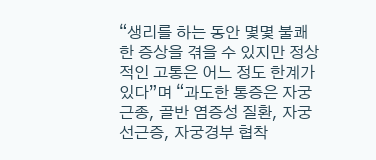“생리를 하는 동안 몇몇 불쾌한 증상을 겪을 수 있지만 정상적인 고통은 어느 정도 한계가 있다”며 “과도한 통증은 자궁근종, 골반 염증성 질환, 자궁선근증, 자궁경부 협착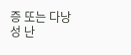증 또는 다낭성 난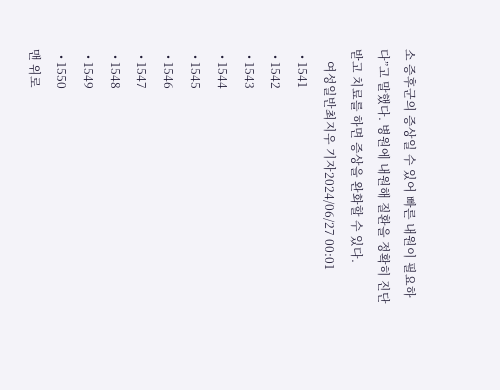소 증후군의 증상일 수 있어 빠른 내원이 필요하다”고 말했다. 병원에 내원해 질환을 정확히 진단 받고 치료를 하면 증상을 완화할 수 있다.
    여성일반최지우 기자2024/06/27 00:01
  • 1541
  • 1542
  • 1543
  • 1544
  • 1545
  • 1546
  • 1547
  • 1548
  • 1549
  • 1550
맨 위로